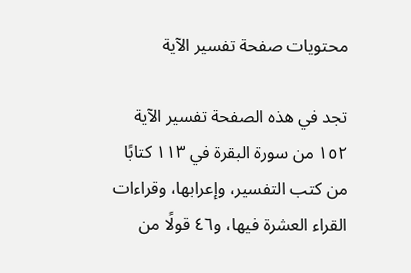محتويات صفحة تفسير الآية

تجد في هذه الصفحة تفسير الآية ١٥٢ من سورة البقرة في ١١٣ كتابًا من كتب التفسير، وإعرابها، وقراءات القراء العشرة فيها، و٤٦ قولًا من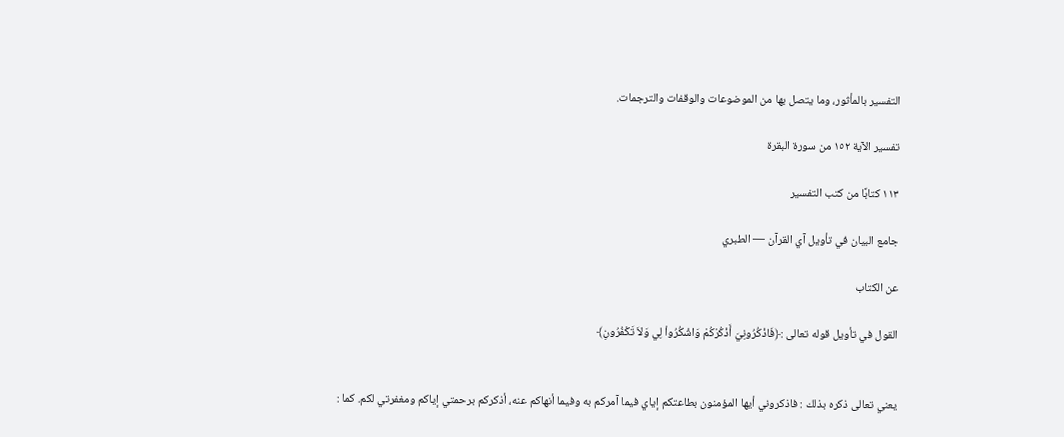التفسير بالمأثور، وما يتصل بها من الموضوعات والوقفات والترجمات.

تفسير الآية ١٥٢ من سورة البقرة

١١٣ كتابًا من كتب التفسير

جامع البيان في تأويل آي القرآن — الطبري

عن الكتاب

القول في تأويل قوله تعالى :﴿فَاذْكُرُونِيَ أَذْكُرْكُمْ وَاشْكُرُواْ لِي وَلاَ تَكْفُرُونِ﴾


يعني تعالى ذكره بذلك : فاذكروني أيها المؤمنون بطاعتكم إياي فيما آمركم به وفيما أنهاكم عنه، أذكركم برحمتي إياكم ومغفرتي لكم. كما :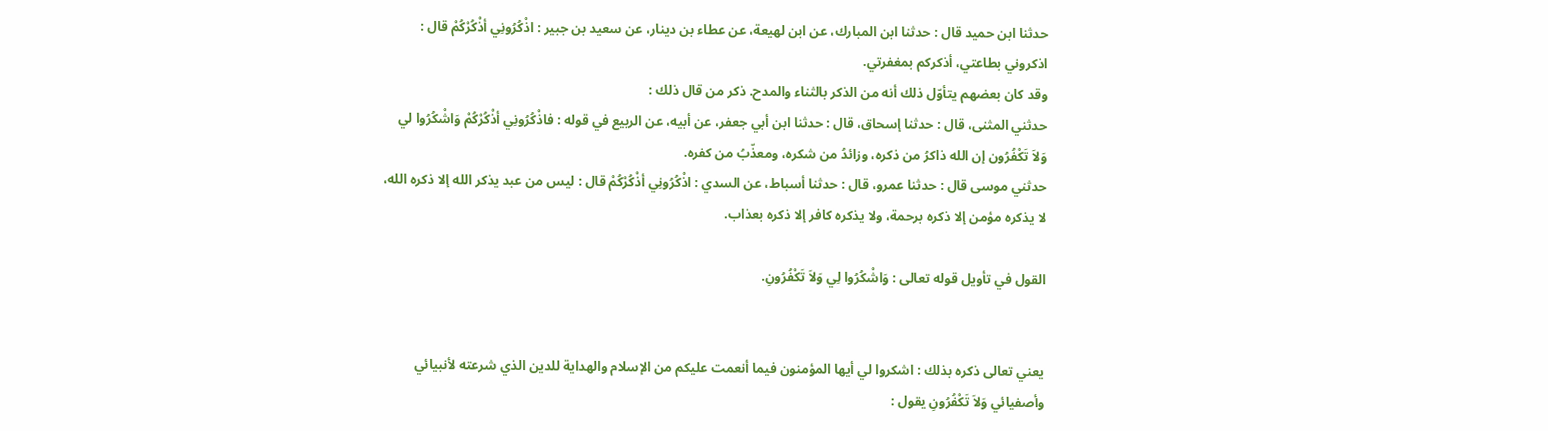حدثنا ابن حميد قال : حدثنا ابن المبارك، عن ابن لهيعة، عن عطاء بن دينار، عن سعيد بن جبير : اذْكُرُونِي أذْكُرْكُمْ قال : اذكروني بطاعتي، أذكركم بمغفرتي.
وقد كان بعضهم يتأوّل ذلك أنه من الذكر بالثناء والمدح. ذكر من قال ذلك :
حدثني المثنى، قال : حدثنا إسحاق، قال : حدثنا ابن أبي جعفر، عن أبيه، عن الربيع في قوله : فاذْكُرُونِي أذْكُرْكُمْ وَاشْكُرُوا لي وَلاَ تَكْفُرُون إن الله ذاكرُ من ذكره، وزائدُ من شكره، ومعذّبُ من كفره.
حدثني موسى قال : حدثنا عمرو، قال : حدثنا أسباط، عن السدي : اذْكُرُونِي أذْكُرْكُمْ قال : ليس من عبد يذكر الله إلا ذكره الله، لا يذكره مؤمن إلا ذكره برحمة، ولا يذكره كافر إلا ذكره بعذاب.

القول في تأويل قوله تعالى : وَاشْكُرُوا لِي وَلاَ تَكْفُرُونِ.


يعني تعالى ذكره بذلك : اشكروا لي أيها المؤمنون فيما أنعمت عليكم من الإسلام والهداية للدين الذي شرعته لأنبيائي وأصفيائي وَلاَ تَكْفُرُونِ يقول :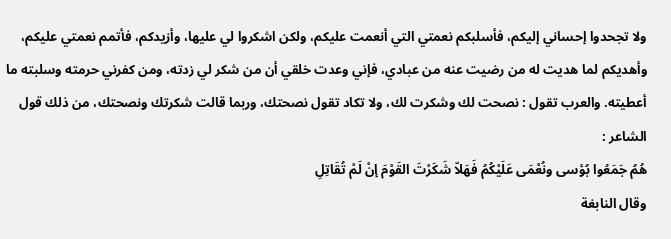ولا تجحدوا إحساني إليكم، فأسلبكم نعمتي التي أنعمت عليكم، ولكن اشكروا لي عليها، وأزيدكم، فأتمم نعمتي عليكم، وأهديكم لما هديت له من رضيت عنه من عبادي، فإني وعدت خلقي أن من شكر لي زدته، ومن كفرني حرمته وسلبته ما أعطيته. والعرب تقول : نصحت لك وشكرت لك، ولا تكاد تقول نصحتك، وربما قالت شكرتك ونصحتك، من ذلك قول الشاعر :
هُمُ جَمَعُوا بُؤسى ونُعْمَى عَلَيْكُمُ فَهَلاّ شَكَرْتَ القَوْمَ إنْ لَمْ تُقَاتِلِ
وقال النابغة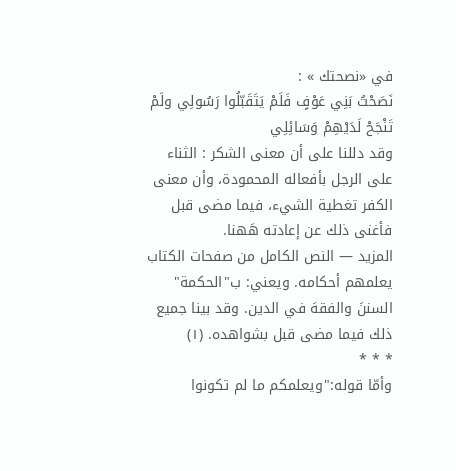في «نصحتك » :
نَصَحْتُ بَنِي عَوْفٍ فَلَمْ يَتَقَبّلُوا رَسُولِي ولَمْ تَنْجَحْ لَدَيْهِمْ وَسَائِلِي
وقد دللنا على أن معنى الشكر : الثناء على الرجل بأفعاله المحمودة، وأن معنى الكفر تغطية الشيء، فيما مضى قبل فأغنى ذلك عن إعادته هَهنا.
المزيد — النص الكامل من صفحات الكتاب
يعلمهم أحكامه. ويعني: ب"الحكمة" السننَ والفقهَ في الدين. وقد بينا جميع ذلك فيما مضى قبل بشواهده. (١)
* * *
وأمّا قوله:"ويعلمكم ما لم تكونوا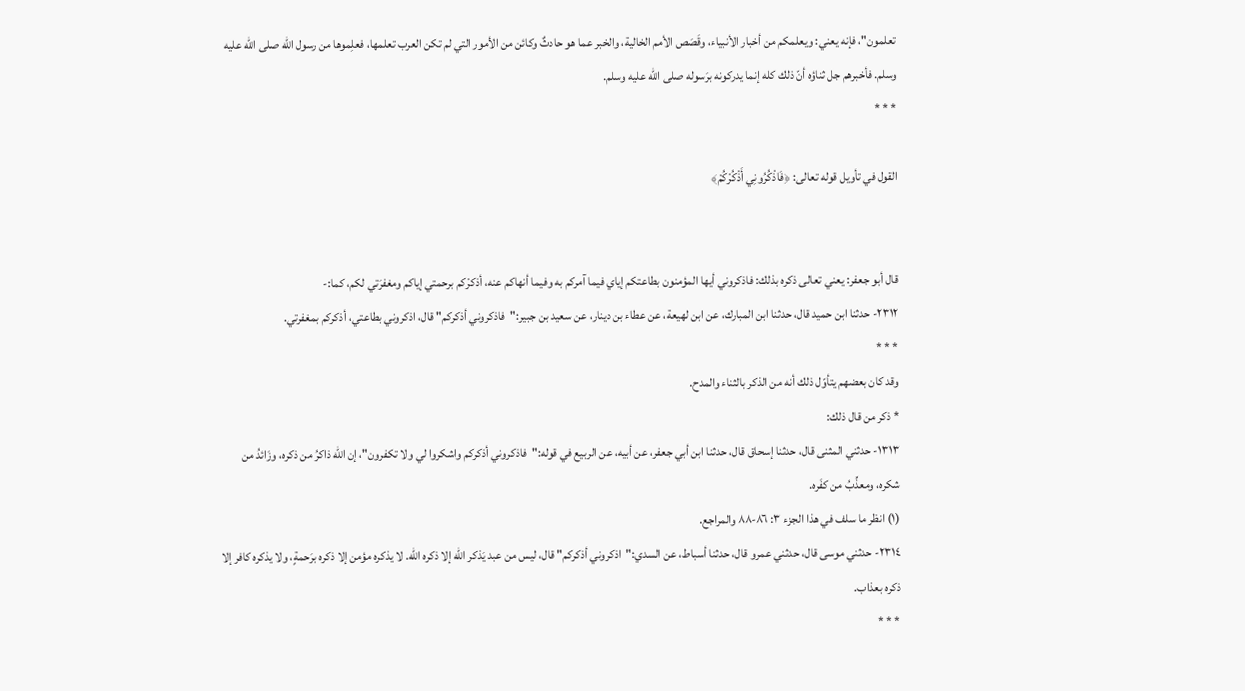تعلمون"، فإنه يعني: ويعلمكم من أخبار الأنبياء، وقَصَص الأمم الخالية، والخبر عما هو حادثٌ وكائن من الأمور التي لم تكن العرب تعلمها، فعلِموها من رسول الله صلى الله عليه وسلم. فأخبرهم جل ثناؤه أنّ ذلك كله إنما يدركونه برَسوله صلى الله عليه وسلم.
* * *

القول في تأويل قوله تعالى: ﴿فَاذْكُرُونِي أَذْكُرْكُمْ﴾


قال أبو جعفر: يعني تعالى ذكره بذلك: فاذكروني أيها المؤمنون بطاعتكم إياي فيما آمركم به وفيما أنهاكم عنه، أذكرْكم برحمتي إياكم ومغفرَتي لكم، كما:-
٢٣١٢- حدثنا ابن حميد قال، حدثنا ابن المبارك، عن ابن لهيعة، عن عطاء بن دينار، عن سعيد بن جبير:"فاذكروني أذكركم" قال، اذكروني بطاعتي، أذكركم بمغفرتي.
* * *
وقد كان بعضهم يتأوّل ذلك أنه من الذكر بالثناء والمدح.
* ذكر من قال ذلك:
١٣١٣- حدثني المثنى قال، حدثنا إسحاق قال، حدثنا ابن أبي جعفر، عن أبيه، عن الربيع في قوله:"فاذكروني أذكركم واشكروا لي ولا تكفرون"، إن الله ذاكرُ من ذكره، وزَائدُ من شكره، ومعذِّبُ من كفَره.
(١) انظر ما سلف في هذا الجزء ٣: ٨٦-٨٨ والمراجع.
٢٣١٤- حدثني موسى قال، حدثني عمرو قال، حدثنا أسباط، عن السدي:"اذكروني أذكركم" قال، ليس من عبد يَذكر الله إلا ذكره الله. لا يذكره مؤمن إلا ذكره برَحمةٍ، ولا يذكره كافر إلا ذكره بعذاب.
* * *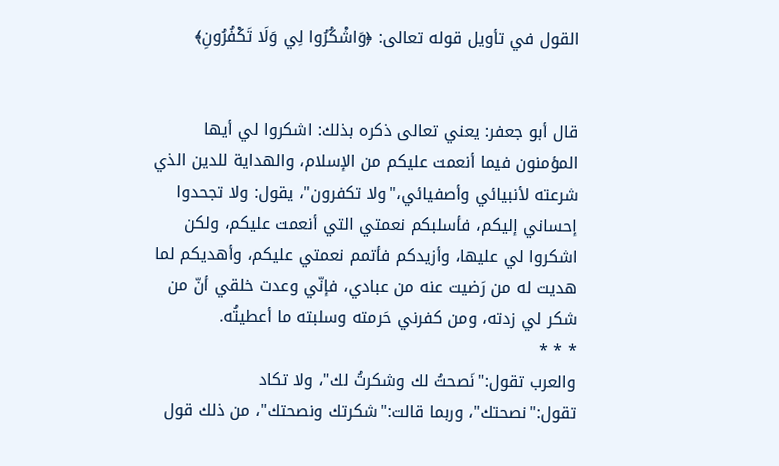القول في تأويل قوله تعالى: ﴿وَاشْكُرُوا لِي وَلَا تَكْفُرُونِ﴾


قال أبو جعفر: يعني تعالى ذكره بذلك: اشكروا لي أيها المؤمنون فيما أنعمت عليكم من الإسلام، والهداية للدين الذي شرعته لأنبيائي وأصفيائي،"ولا تكفرون"، يقول: ولا تجحدوا إحساني إليكم، فأسلبكم نعمتي التي أنعمت عليكم، ولكن اشكروا لي عليها، وأزيدكم فأتمم نعمتي عليكم، وأهديكم لما هديت له من رَضيت عنه من عبادي، فإنّي وعدت خلقي أنّ من شكر لي زدته، ومن كفرني حَرمته وسلبته ما أعطيتُه.
* * *
والعرب تقول:"نَصحتُ لك وشكرتُ لك"، ولا تكاد تقول:"نصحتك"، وربما قالت:"شكرتك ونصحتك"، من ذلك قول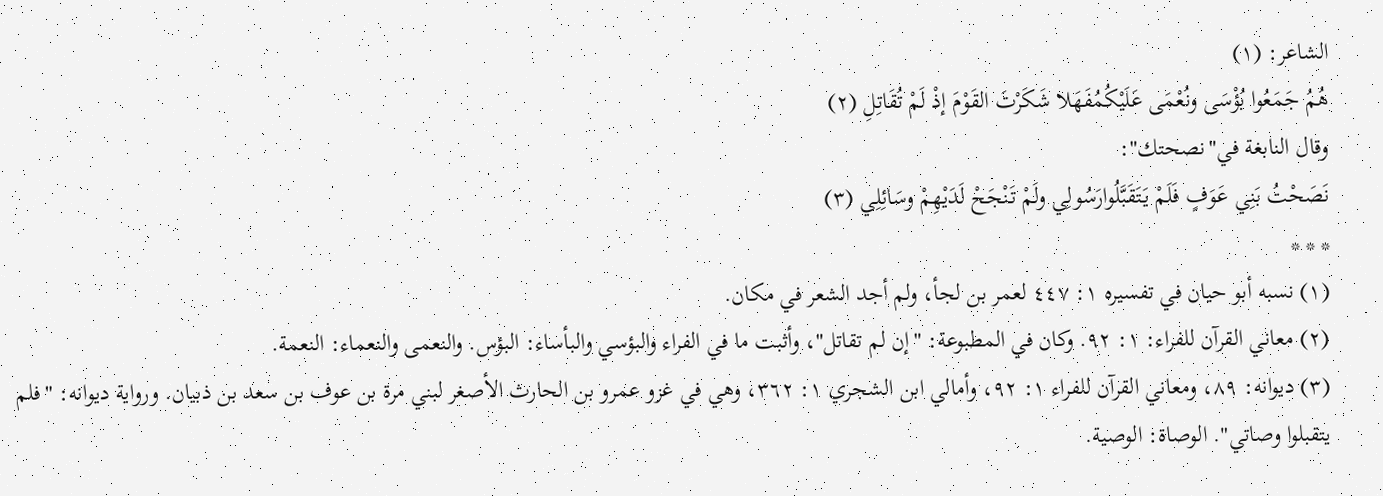الشاعر: (١)
هُمُ جَمَعُوا بُؤْسَى ونُعْمَى عَلَيْكُمُفَهَلا شَكَرْتَ القَوْمَ إذْ لَمْ تُقَاتِلِ (٢)
وقال النابغة في"نصحتك":
نَصَحْتُ بَنِي عَوَفٍ فَلَمْ يَتَقَبَّلُوارَسُولِي ولَمْ تَنْجَحْ لَدَيْهِمْ وسَائِلِي (٣)
* * *
(١) نسبه أبو حيان في تفسيره ١: ٤٤٧ لعمر بن لجأ، ولم أجد الشعر في مكان.
(٢) معاني القرآن للفراء: ١: ٩٢. وكان في المطبوعة: "إن لم تقاتل"، وأثبت ما في الفراء والبؤسي والبأساء: البؤس. والنعمى والنعماء: النعمة.
(٣) ديوانه: ٨٩، ومعاني القرآن للفراء ١: ٩٢، وأمالي ابن الشجري ١: ٣٦٢، وهي في غزو عمرو بن الحارث الأصغر لبني مرة بن عوف بن سعد بن ذبيان. ورواية ديوانه: "فلم يتقبلوا وصاتي". الوصاة: الوصية.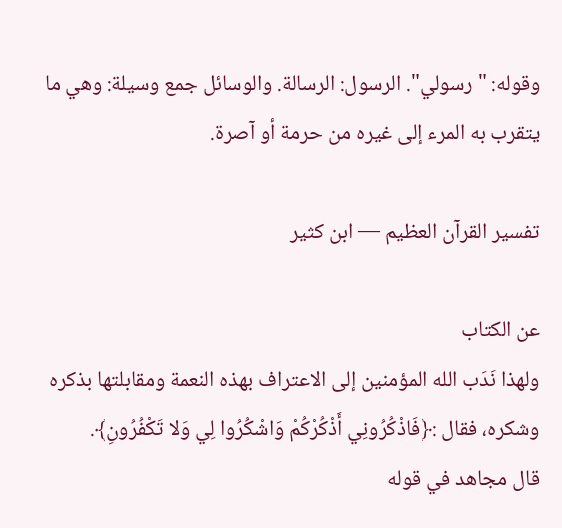وقوله: "رسولي". الرسول: الرسالة. والوسائل جمع وسيلة: وهي ما يتقرب به المرء إلى غيره من حرمة أو آصرة.

تفسير القرآن العظيم — ابن كثير

عن الكتاب
ولهذا نَدَب الله المؤمنين إلى الاعتراف بهذه النعمة ومقابلتها بذكره وشكره، فقال :﴿فَاذْكُرُونِي أَذْكُرْكُمْ وَاشْكُرُوا لِي وَلا تَكْفُرُونِ﴾.
قال مجاهد في قوله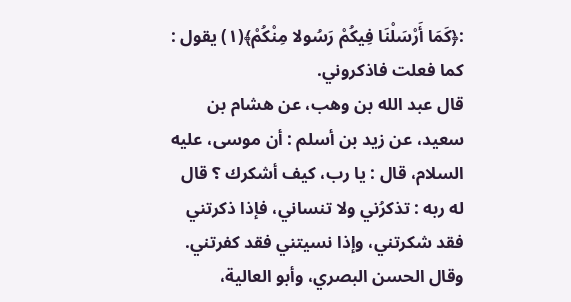:﴿كَمَا أَرْسَلْنَا فِيكُمْ رَسُولا مِنْكُمْ﴾(١) يقول : كما فعلت فاذكروني.
قال عبد الله بن وهب، عن هشام بن سعيد، عن زيد بن أسلم : أن موسى، عليه السلام، قال : يا رب، كيف أشكرك ؟ قال له ربه : تذكرُني ولا تنساني، فإذا ذكرتني فقد شكرتني، وإذا نسيتني فقد كفرتني.
وقال الحسن البصري، وأبو العالية،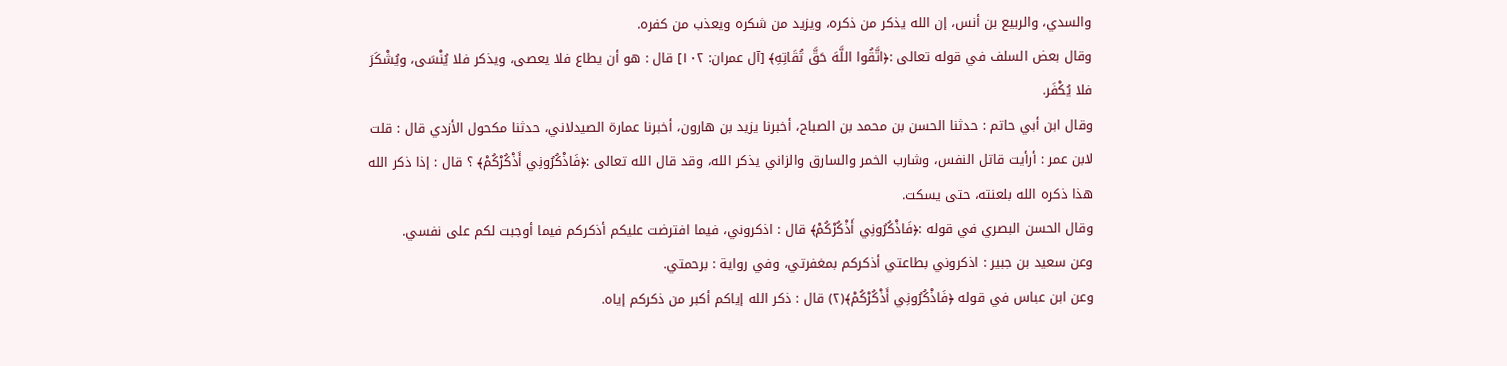والسدي، والربيع بن أنس، إن الله يذكر من ذكره، ويزيد من شكره ويعذب من كفره.
وقال بعض السلف في قوله تعالى :﴿اتَّقُوا اللَّهَ حَقَّ تُقَاتِهِ﴾ [آل عمران: ١٠٢] قال : هو أن يطاع فلا يعصى، ويذكر فلا يُنْسَى، ويُشْكَرَ فلا يُكْفَر.
وقال ابن أبي حاتم : حدثنا الحسن بن محمد بن الصباح، أخبرنا يزيد بن هارون، أخبرنا عمارة الصيدلاني، حدثنا مكحول الأزدي قال : قلت لابن عمر : أرأيت قاتل النفس، وشارب الخمر والسارق والزاني يذكر الله، وقد قال الله تعالى :﴿فَاذْكُرُونِي أَذْكُرْكُمْ﴾ ؟ قال : إذا ذكر الله هذا ذكره الله بلعنته، حتى يسكت.
وقال الحسن البصري في قوله :﴿فَاذْكُرُونِي أَذْكُرْكُمْ﴾ قال : اذكروني، فيما افترضت عليكم أذكركم فيما أوجبت لكم على نفسي.
وعن سعيد بن جبير : اذكروني بطاعتي أذكركم بمغفرتي، وفي رواية : برحمتي.
وعن ابن عباس في قوله ﴿فَاذْكُرُونِي أَذْكُرْكُمْ﴾(٢) قال : ذكر الله إياكم أكبر من ذكركم إياه.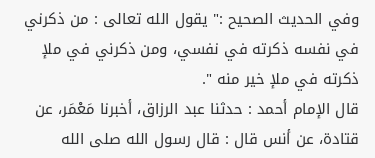وفي الحديث الصحيح :" يقول الله تعالى : من ذكرني في نفسه ذكرته في نفسي، ومن ذكرني في ملإ ذكرته في ملإ خير منه ".
قال الإمام أحمد : حدثنا عبد الرزاق، أخبرنا مَعْمَر، عن قتادة، عن أنس قال : قال رسول الله صلى الله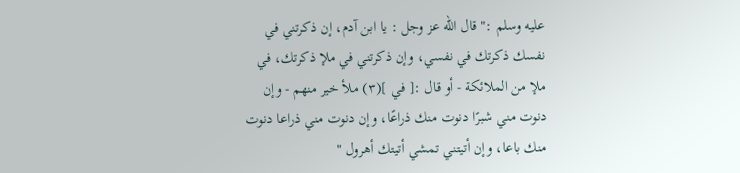عليه وسلم :" قال الله عز وجل : يا ابن آدم، إن ذكرتني في نفسك ذكرتك في نفسي، وإن ذكرتني في ملإ ذكرتك، في ملإ من الملائكة - أو قال :[ في ](٣) ملأ خير منهم - وإن دنوت مني شبرًا دنوت منك ذراعًا، وإن دنوت مني ذراعا دنوت منك باعا، وإن أتيتني تمشي أتيتك أهرول "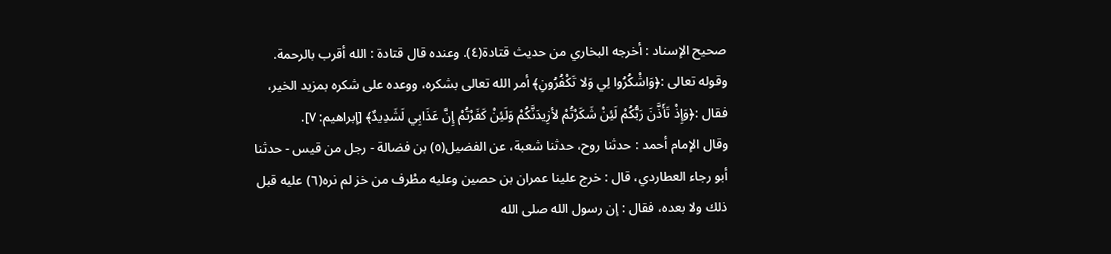صحيح الإسناد : أخرجه البخاري من حديث قتادة(٤). وعنده قال قتادة : الله أقرب بالرحمة.
وقوله تعالى :﴿وَاشْكُرُوا لِي وَلا تَكْفُرُونِ﴾ أمر الله تعالى بشكره، ووعده على شكره بمزيد الخير، فقال :﴿وَإِذْ تَأَذَّنَ رَبُّكُمْ لَئِنْ شَكَرْتُمْ لأزِيدَنَّكُمْ وَلَئِنْ كَفَرْتُمْ إِنَّ عَذَابِي لَشَدِيدٌ﴾ [إبراهيم: ٧].
وقال الإمام أحمد : حدثنا روح، حدثنا شعبة، عن الفضيل(٥) بن فضالة - رجل من قيس - حدثنا أبو رجاء العطاردي، قال : خرج علينا عمران بن حصين وعليه مطْرف من خز لم نره(٦) عليه قبل ذلك ولا بعده، فقال : إن رسول الله صلى الله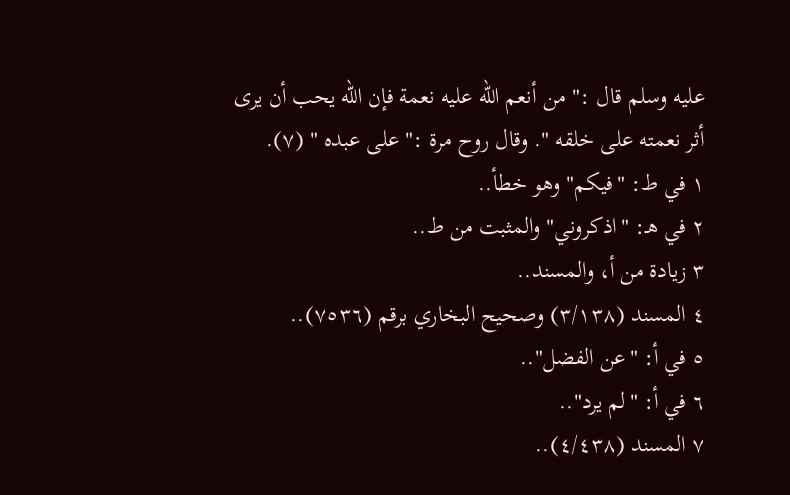عليه وسلم قال :" من أنعم الله عليه نعمة فإن الله يحب أن يرى أثر نعمته على خلقه ". وقال روح مرة :" على عبده " (٧).
١ في ط: "فيكم" وهو خطأ..
٢ في هـ: "اذكروني" والمثبت من ط..
٣ زيادة من أ، والمسند..
٤ المسند (٣/١٣٨) وصحيح البخاري برقم (٧٥٣٦)..
٥ في أ: "عن الفضل"..
٦ في أ: "لم يرد"..
٧ المسند (٤/٤٣٨)..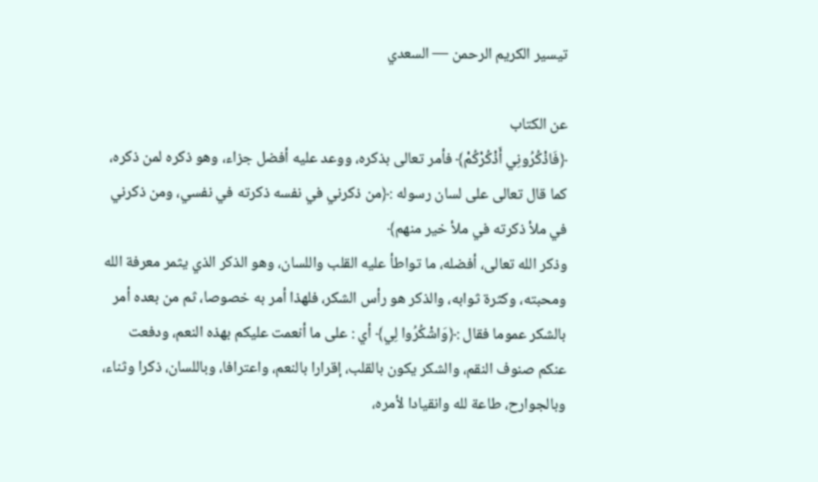تيسير الكريم الرحمن — السعدي

عن الكتاب
﴿فَاذْكُرُونِي أَذْكُرْكُمْ﴾ فأمر تعالى بذكره، ووعد عليه أفضل جزاء، وهو ذكره لمن ذكره، كما قال تعالى على لسان رسوله :﴿من ذكرني في نفسه ذكرته في نفسي، ومن ذكرني في ملأ ذكرته في ملأ خير منهم﴾
وذكر الله تعالى، أفضله، ما تواطأ عليه القلب واللسان، وهو الذكر الذي يثمر معرفة الله ومحبته، وكثرة ثوابه، والذكر هو رأس الشكر، فلهذا أمر به خصوصا، ثم من بعده أمر بالشكر عموما فقال :﴿وَاشْكُرُوا لِي﴾ أي : على ما أنعمت عليكم بهذه النعم، ودفعت عنكم صنوف النقم، والشكر يكون بالقلب، إقرارا بالنعم، واعترافا، وباللسان، ذكرا وثناء، وبالجوارح، طاعة لله وانقيادا لأمره،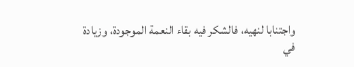واجتنابا لنهيه، فالشكر فيه بقاء النعمة الموجودة، وزيادة في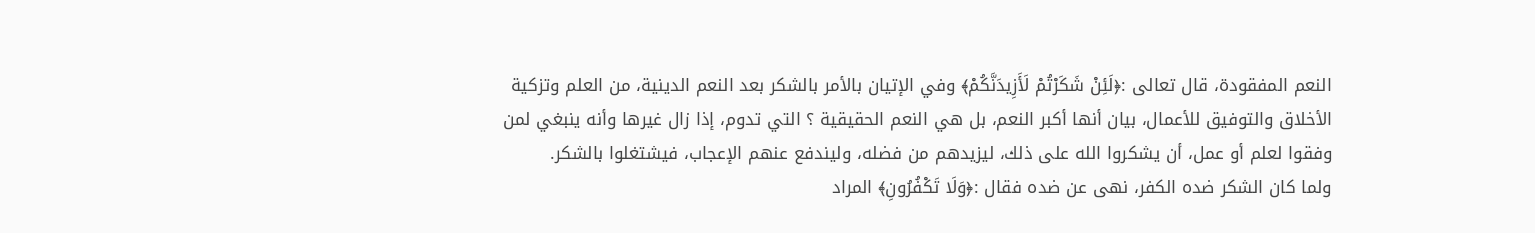النعم المفقودة، قال تعالى :﴿لَئِنْ شَكَرْتُمْ لَأَزِيدَنَّكُمْ﴾ وفي الإتيان بالأمر بالشكر بعد النعم الدينية، من العلم وتزكية الأخلاق والتوفيق للأعمال، بيان أنها أكبر النعم، بل هي النعم الحقيقية ؟ التي تدوم، إذا زال غيرها وأنه ينبغي لمن وفقوا لعلم أو عمل، أن يشكروا الله على ذلك، ليزيدهم من فضله، وليندفع عنهم الإعجاب، فيشتغلوا بالشكر.
ولما كان الشكر ضده الكفر، نهى عن ضده فقال :﴿وَلَا تَكْفُرُونِ﴾ المراد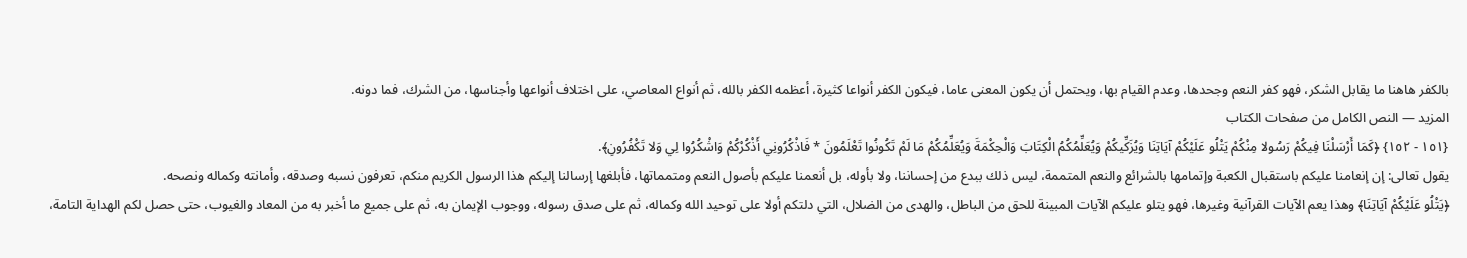بالكفر هاهنا ما يقابل الشكر، فهو كفر النعم وجحدها، وعدم القيام بها، ويحتمل أن يكون المعنى عاما، فيكون الكفر أنواعا كثيرة، أعظمه الكفر بالله، ثم أنواع المعاصي، على اختلاف أنواعها وأجناسها، من الشرك، فما دونه.
المزيد — النص الكامل من صفحات الكتاب
{١٥١ - ١٥٢} ﴿كَمَا أَرْسَلْنَا فِيكُمْ رَسُولا مِنْكُمْ يَتْلُو عَلَيْكُمْ آيَاتِنَا وَيُزَكِّيكُمْ وَيُعَلِّمُكُمُ الْكِتَابَ وَالْحِكْمَةَ وَيُعَلِّمُكُمْ مَا لَمْ تَكُونُوا تَعْلَمُونَ * فَاذْكُرُونِي أَذْكُرْكُمْ وَاشْكُرُوا لِي وَلا تَكْفُرُونِ﴾.
يقول تعالى: إن إنعامنا عليكم باستقبال الكعبة وإتمامها بالشرائع والنعم المتممة، ليس ذلك ببدع من إحساننا، ولا بأوله، بل أنعمنا عليكم بأصول النعم ومتمماتها، فأبلغها إرسالنا إليكم هذا الرسول الكريم منكم، تعرفون نسبه وصدقه، وأمانته وكماله ونصحه.
﴿يَتْلُو عَلَيْكُمْ آيَاتِنَا﴾ وهذا يعم الآيات القرآنية وغيرها، فهو يتلو عليكم الآيات المبينة للحق من الباطل، والهدى من الضلال، التي دلتكم أولا على توحيد الله وكماله، ثم على صدق رسوله، ووجوب الإيمان به، ثم على جميع ما أخبر به من المعاد والغيوب، حتى حصل لكم الهداية التامة،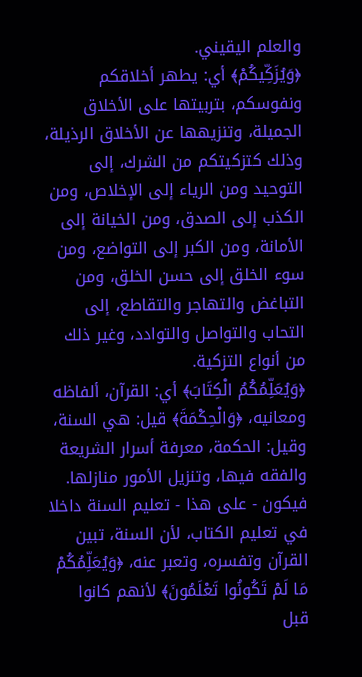والعلم اليقيني.
﴿وَيُزَكِّيكُمْ﴾ أي: يطهر أخلاقكم ونفوسكم، بتربيتها على الأخلاق الجميلة، وتنزيهها عن الأخلاق الرذيلة، وذلك كتزكيتكم من الشرك، إلى التوحيد ومن الرياء إلى الإخلاص، ومن الكذب إلى الصدق، ومن الخيانة إلى الأمانة، ومن الكبر إلى التواضع، ومن سوء الخلق إلى حسن الخلق، ومن التباغض والتهاجر والتقاطع، إلى التحاب والتواصل والتوادد، وغير ذلك من أنواع التزكية.
﴿وَيُعَلِّمُكُمُ الْكِتَابَ﴾ أي: القرآن، ألفاظه ومعانيه، ﴿وَالْحِكْمَةَ﴾ قيل: هي السنة، وقيل: الحكمة، معرفة أسرار الشريعة والفقه فيها، وتنزيل الأمور منازلها.
فيكون - على هذا - تعليم السنة داخلا في تعليم الكتاب، لأن السنة، تبين القرآن وتفسره، وتعبر عنه، ﴿وَيُعَلِّمُكُمْ مَا لَمْ تَكُونُوا تَعْلَمُونَ﴾ لأنهم كانوا قبل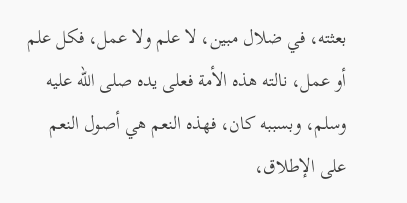بعثته، في ضلال مبين، لا علم ولا عمل، فكل علم أو عمل، نالته هذه الأمة فعلى يده صلى الله عليه وسلم، وبسببه كان، فهذه النعم هي أصول النعم على الإطلاق،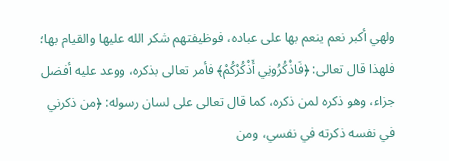ولهي أكبر نعم ينعم بها على عباده، فوظيفتهم شكر الله عليها والقيام بها؛ فلهذا قال تعالى: ﴿فَاذْكُرُونِي أَذْكُرْكُمْ﴾ فأمر تعالى بذكره، ووعد عليه أفضل جزاء، وهو ذكره لمن ذكره، كما قال تعالى على لسان رسوله: ﴿من ذكرني في نفسه ذكرته في نفسي، ومن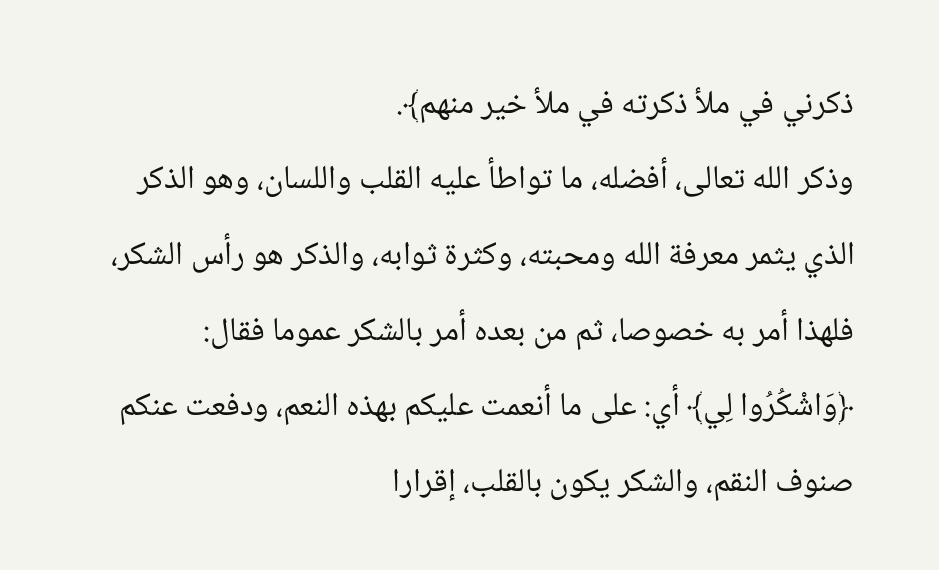ذكرني في ملأ ذكرته في ملأ خير منهم﴾.
وذكر الله تعالى، أفضله، ما تواطأ عليه القلب واللسان، وهو الذكر الذي يثمر معرفة الله ومحبته، وكثرة ثوابه، والذكر هو رأس الشكر، فلهذا أمر به خصوصا، ثم من بعده أمر بالشكر عموما فقال: ﴿وَاشْكُرُوا لِي﴾ أي: على ما أنعمت عليكم بهذه النعم، ودفعت عنكم صنوف النقم، والشكر يكون بالقلب، إقرارا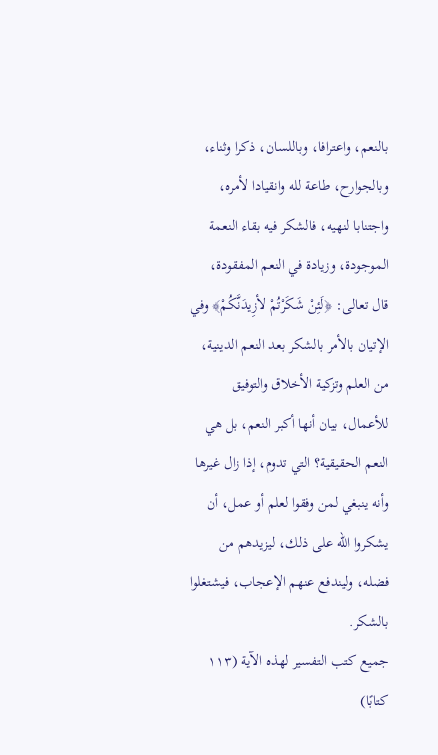بالنعم، واعترافا، وباللسان، ذكرا وثناء، وبالجوارح، طاعة لله وانقيادا لأمره، واجتنابا لنهيه، فالشكر فيه بقاء النعمة الموجودة، وزيادة في النعم المفقودة، قال تعالى: ﴿لَئِنْ شَكَرْتُمْ لأزِيدَنَّكُمْ﴾ وفي الإتيان بالأمر بالشكر بعد النعم الدينية، من العلم وتزكية الأخلاق والتوفيق للأعمال، بيان أنها أكبر النعم، بل هي النعم الحقيقية؟ التي تدوم، إذا زال غيرها وأنه ينبغي لمن وفقوا لعلم أو عمل، أن يشكروا الله على ذلك، ليزيدهم من فضله، وليندفع عنهم الإعجاب، فيشتغلوا بالشكر.
جميع كتب التفسير لهذه الآية (١١٣ كتابًا)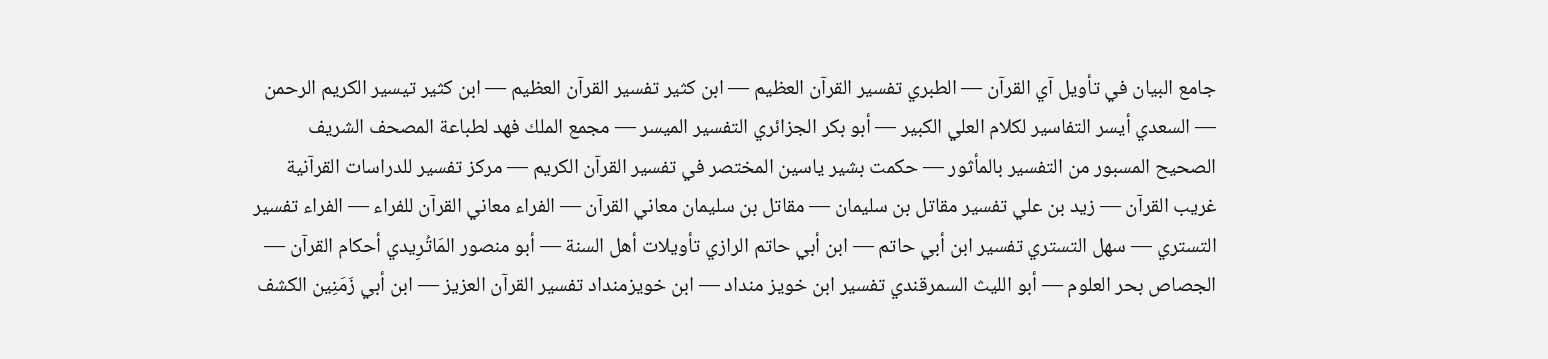جامع البيان في تأويل آي القرآن — الطبري تفسير القرآن العظيم — ابن كثير تفسير القرآن العظيم — ابن كثير تيسير الكريم الرحمن — السعدي أيسر التفاسير لكلام العلي الكبير — أبو بكر الجزائري التفسير الميسر — مجمع الملك فهد لطباعة المصحف الشريف الصحيح المسبور من التفسير بالمأثور — حكمت بشير ياسين المختصر في تفسير القرآن الكريم — مركز تفسير للدراسات القرآنية غريب القرآن — زيد بن علي تفسير مقاتل بن سليمان — مقاتل بن سليمان معاني القرآن — الفراء معاني القرآن للفراء — الفراء تفسير التستري — سهل التستري تفسير ابن أبي حاتم — ابن أبي حاتم الرازي تأويلات أهل السنة — أبو منصور المَاتُرِيدي أحكام القرآن — الجصاص بحر العلوم — أبو الليث السمرقندي تفسير ابن خويز منداد — ابن خويزمنداد تفسير القرآن العزيز — ابن أبي زَمَنِين الكشف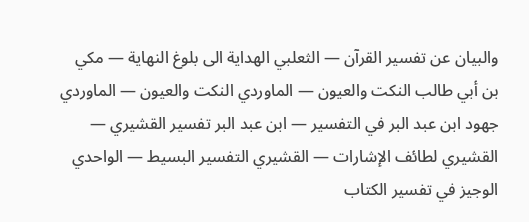والبيان عن تفسير القرآن — الثعلبي الهداية الى بلوغ النهاية — مكي بن أبي طالب النكت والعيون — الماوردي النكت والعيون — الماوردي جهود ابن عبد البر في التفسير — ابن عبد البر تفسير القشيري — القشيري لطائف الإشارات — القشيري التفسير البسيط — الواحدي الوجيز في تفسير الكتاب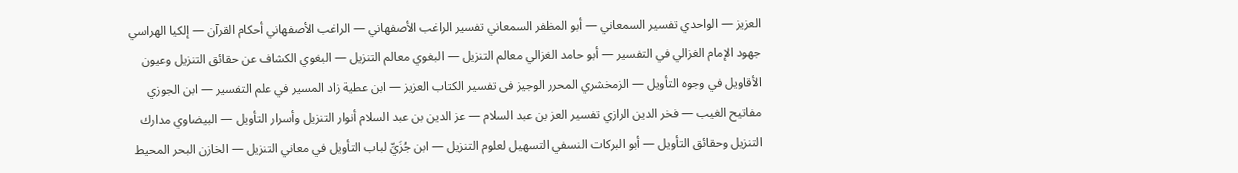العزيز — الواحدي تفسير السمعاني — أبو المظفر السمعاني تفسير الراغب الأصفهاني — الراغب الأصفهاني أحكام القرآن — إلكيا الهراسي جهود الإمام الغزالي في التفسير — أبو حامد الغزالي معالم التنزيل — البغوي معالم التنزيل — البغوي الكشاف عن حقائق التنزيل وعيون الأقاويل في وجوه التأويل — الزمخشري المحرر الوجيز فى تفسير الكتاب العزيز — ابن عطية زاد المسير في علم التفسير — ابن الجوزي مفاتيح الغيب — فخر الدين الرازي تفسير العز بن عبد السلام — عز الدين بن عبد السلام أنوار التنزيل وأسرار التأويل — البيضاوي مدارك التنزيل وحقائق التأويل — أبو البركات النسفي التسهيل لعلوم التنزيل — ابن جُزَيِّ لباب التأويل في معاني التنزيل — الخازن البحر المحيط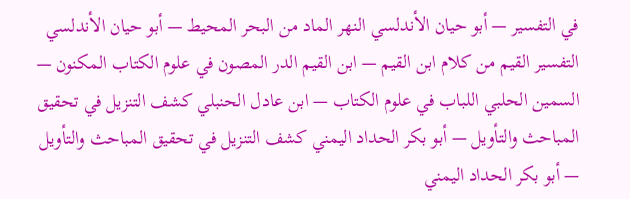في التفسير — أبو حيان الأندلسي النهر الماد من البحر المحيط — أبو حيان الأندلسي التفسير القيم من كلام ابن القيم — ابن القيم الدر المصون في علوم الكتاب المكنون — السمين الحلبي اللباب في علوم الكتاب — ابن عادل الحنبلي كشف التنزيل في تحقيق المباحث والتأويل — أبو بكر الحداد اليمني كشف التنزيل في تحقيق المباحث والتأويل — أبو بكر الحداد اليمني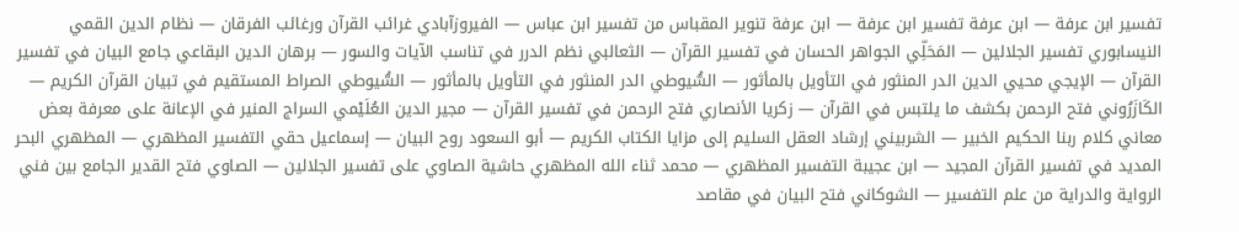تفسير ابن عرفة — ابن عرفة تفسير ابن عرفة — ابن عرفة تنوير المقباس من تفسير ابن عباس — الفيروزآبادي غرائب القرآن ورغائب الفرقان — نظام الدين القمي النيسابوري تفسير الجلالين — المَحَلِّي الجواهر الحسان في تفسير القرآن — الثعالبي نظم الدرر في تناسب الآيات والسور — برهان الدين البقاعي جامع البيان في تفسير القرآن — الإيجي محيي الدين الدر المنثور في التأويل بالمأثور — السُّيوطي الدر المنثور في التأويل بالمأثور — السُّيوطي الصراط المستقيم في تبيان القرآن الكريم — الكَازَرُوني فتح الرحمن بكشف ما يلتبس في القرآن — زكريا الأنصاري فتح الرحمن في تفسير القرآن — مجير الدين العُلَيْمي السراج المنير في الإعانة على معرفة بعض معاني كلام ربنا الحكيم الخبير — الشربيني إرشاد العقل السليم إلى مزايا الكتاب الكريم — أبو السعود روح البيان — إسماعيل حقي التفسير المظهري — المظهري البحر المديد في تفسير القرآن المجيد — ابن عجيبة التفسير المظهري — محمد ثناء الله المظهري حاشية الصاوي على تفسير الجلالين — الصاوي فتح القدير الجامع بين فني الرواية والدراية من علم التفسير — الشوكاني فتح البيان في مقاصد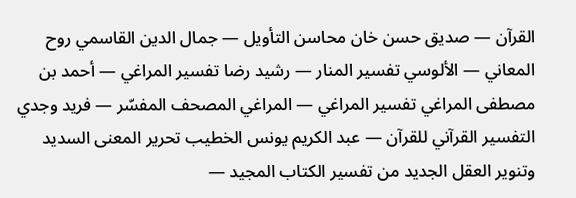القرآن — صديق حسن خان محاسن التأويل — جمال الدين القاسمي روح المعاني — الألوسي تفسير المنار — رشيد رضا تفسير المراغي — أحمد بن مصطفى المراغي تفسير المراغي — المراغي المصحف المفسّر — فريد وجدي التفسير القرآني للقرآن — عبد الكريم يونس الخطيب تحرير المعنى السديد وتنوير العقل الجديد من تفسير الكتاب المجيد —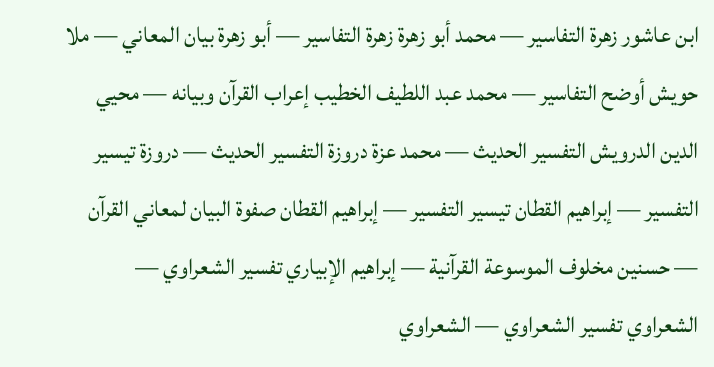ابن عاشور زهرة التفاسير — محمد أبو زهرة زهرة التفاسير — أبو زهرة بيان المعاني — ملا حويش أوضح التفاسير — محمد عبد اللطيف الخطيب إعراب القرآن وبيانه — محيي الدين الدرويش التفسير الحديث — محمد عزة دروزة التفسير الحديث — دروزة تيسير التفسير — إبراهيم القطان تيسير التفسير — إبراهيم القطان صفوة البيان لمعاني القرآن — حسنين مخلوف الموسوعة القرآنية — إبراهيم الإبياري تفسير الشعراوي — الشعراوي تفسير الشعراوي — الشعراوي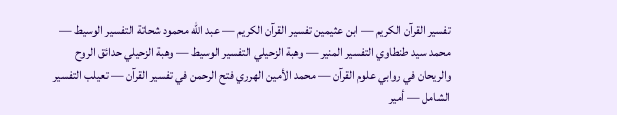تفسير القرآن الكريم — ابن عثيمين تفسير القرآن الكريم — عبد الله محمود شحاتة التفسير الوسيط — محمد سيد طنطاوي التفسير المنير — وهبة الزحيلي التفسير الوسيط — وهبة الزحيلي حدائق الروح والريحان في روابي علوم القرآن — محمد الأمين الهرري فتح الرحمن في تفسير القرآن — تعيلب التفسير الشامل — أمير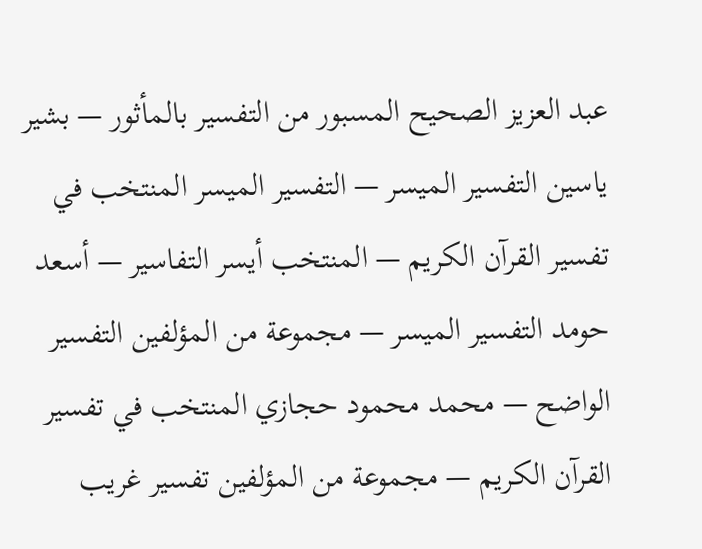عبد العزيز الصحيح المسبور من التفسير بالمأثور — بشير ياسين التفسير الميسر — التفسير الميسر المنتخب في تفسير القرآن الكريم — المنتخب أيسر التفاسير — أسعد حومد التفسير الميسر — مجموعة من المؤلفين التفسير الواضح — محمد محمود حجازي المنتخب في تفسير القرآن الكريم — مجموعة من المؤلفين تفسير غريب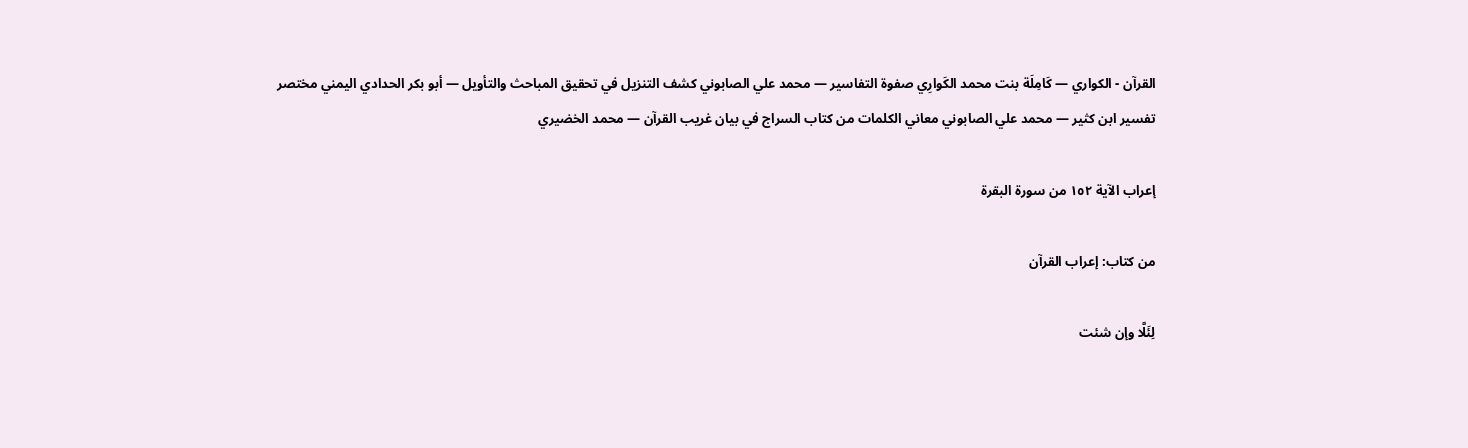القرآن - الكواري — كَامِلَة بنت محمد الكَوارِي صفوة التفاسير — محمد علي الصابوني كشف التنزيل في تحقيق المباحث والتأويل — أبو بكر الحدادي اليمني مختصر تفسير ابن كثير — محمد علي الصابوني معاني الكلمات من كتاب السراج في بيان غريب القرآن — محمد الخضيري

إعراب الآية ١٥٢ من سورة البقرة

من كتاب: إعراب القرآن

لِئَلَّا وإن شئت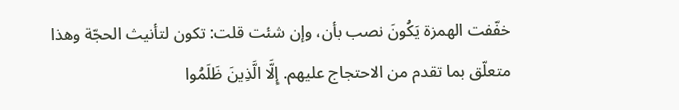خفّفت الهمزة يَكُونَ نصب بأن، وإن شئت قلت: تكون لتأنيث الحجّة وهذا متعلّق بما تقدم من الاحتجاج عليهم. إِلَّا الَّذِينَ ظَلَمُوا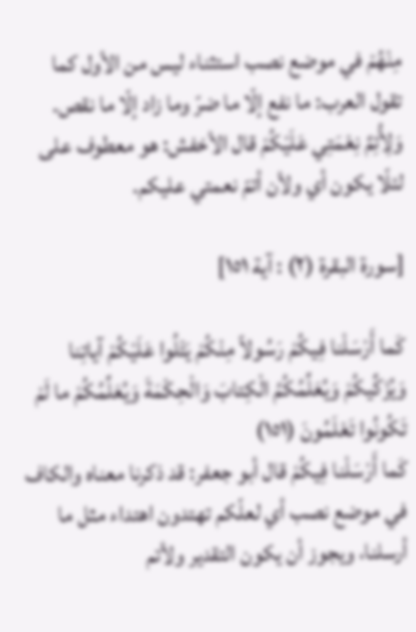مِنْهُمْ في موضع نصب استثناء ليس من الأول كما تقول العرب: ما نفع إلّا ما ضرّ وما زاد إلّا ما نقص. وَلِأُتِمَّ نِعْمَتِي عَلَيْكُمْ قال الأخفش: هو معطوف على لئلّا يكون أي ولأن أتمّ نعمتي عليكم.

[سورة البقرة (٢) : آية ١٥١]

كَما أَرْسَلْنا فِيكُمْ رَسُولاً مِنْكُمْ يَتْلُوا عَلَيْكُمْ آياتِنا وَيُزَكِّيكُمْ وَيُعَلِّمُكُمُ الْكِتابَ وَالْحِكْمَةَ وَيُعَلِّمُكُمْ ما لَمْ تَكُونُوا تَعْلَمُونَ (١٥١)
كَما أَرْسَلْنا فِيكُمْ قال أبو جعفر: قد ذكرنا معناه والكاف في موضع نصب أي لعلّكم تهتدون اهتداء مثل ما أرسلنا، ويجوز أن يكون التقدير ولأتم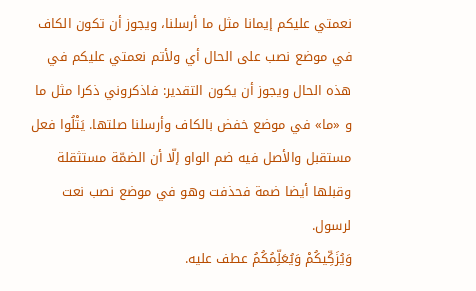نعمتي عليكم إيمانا مثل ما أرسلنا، ويجوز أن تكون الكاف في موضع نصب على الحال أي ولأتم نعمتي عليكم في هذه الحال ويجوز أن يكون التقدير: فاذكروني ذكرا مثل ما و «ما» في موضع خفض بالكاف وأرسلنا صلتها. يَتْلُوا فعل مستقبل والأصل فيه ضم الواو إلّا أن الضمّة مستثقلة وقبلها أيضا ضمة فحذفت وهو في موضع نصب نعت لرسول.
وَيُزَكِّيكُمْ وَيُعَلِّمُكُمُ عطف عليه.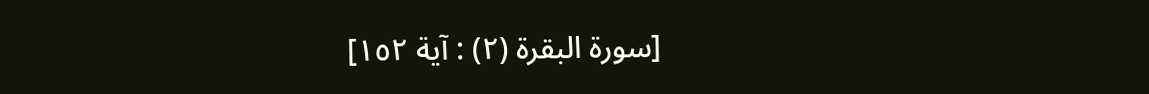[سورة البقرة (٢) : آية ١٥٢]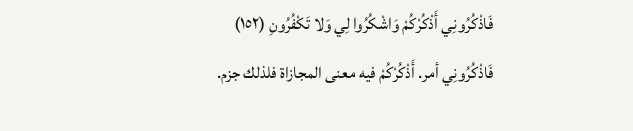فَاذْكُرُونِي أَذْكُرْكُمْ وَاشْكُرُوا لِي وَلا تَكْفُرُونِ (١٥٢)
فَاذْكُرُونِي أمر. أَذْكُرْكُمْ فيه معنى المجازاة فلذلك جزم.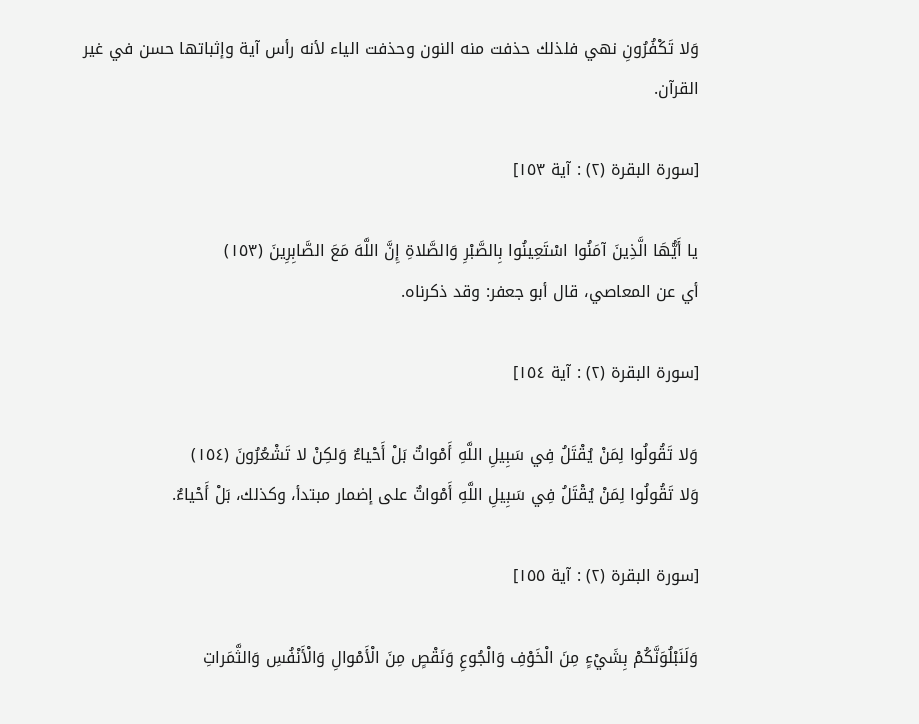وَلا تَكْفُرُونِ نهي فلذلك حذفت منه النون وحذفت الياء لأنه رأس آية وإثباتها حسن في غير القرآن.

[سورة البقرة (٢) : آية ١٥٣]

يا أَيُّهَا الَّذِينَ آمَنُوا اسْتَعِينُوا بِالصَّبْرِ وَالصَّلاةِ إِنَّ اللَّهَ مَعَ الصَّابِرِينَ (١٥٣)
أي عن المعاصي، قال أبو جعفر: وقد ذكرناه.

[سورة البقرة (٢) : آية ١٥٤]

وَلا تَقُولُوا لِمَنْ يُقْتَلُ فِي سَبِيلِ اللَّهِ أَمْواتٌ بَلْ أَحْياءٌ وَلكِنْ لا تَشْعُرُونَ (١٥٤)
وَلا تَقُولُوا لِمَنْ يُقْتَلُ فِي سَبِيلِ اللَّهِ أَمْواتٌ على إضمار مبتدأ، وكذلك، بَلْ أَحْياءٌ.

[سورة البقرة (٢) : آية ١٥٥]

وَلَنَبْلُوَنَّكُمْ بِشَيْءٍ مِنَ الْخَوْفِ وَالْجُوعِ وَنَقْصٍ مِنَ الْأَمْوالِ وَالْأَنْفُسِ وَالثَّمَراتِ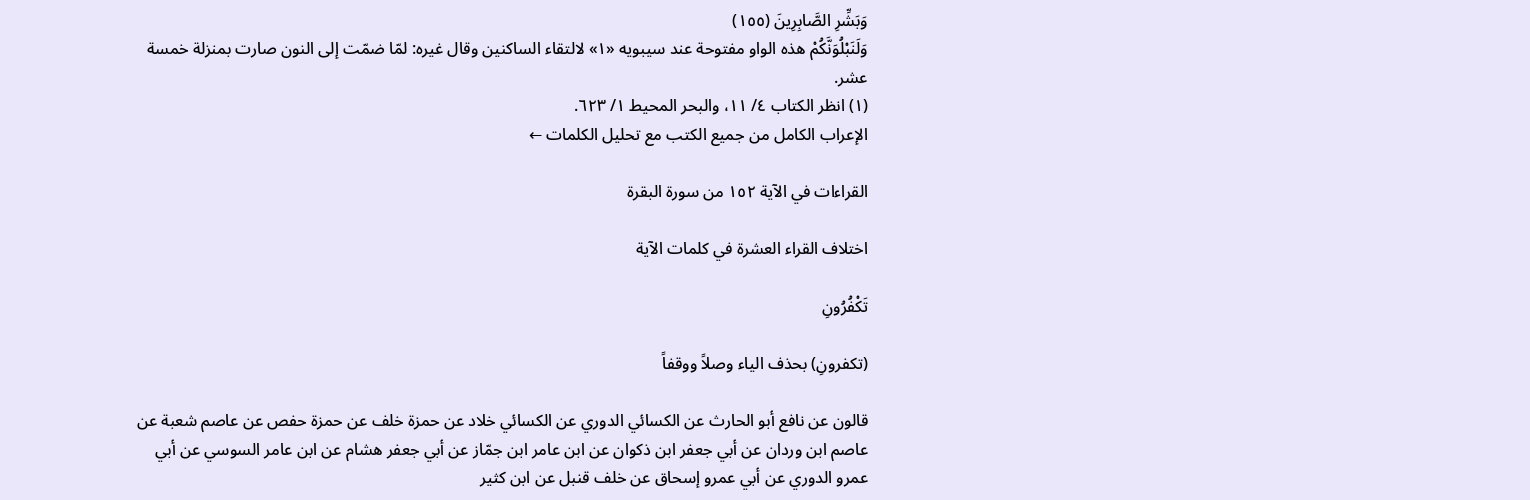وَبَشِّرِ الصَّابِرِينَ (١٥٥)
وَلَنَبْلُوَنَّكُمْ هذه الواو مفتوحة عند سيبويه «١» لالتقاء الساكنين وقال غيره: لمّا ضمّت إلى النون صارت بمنزلة خمسة عشر.
(١) انظر الكتاب ٤/ ١١، والبحر المحيط ١/ ٦٢٣.
الإعراب الكامل من جميع الكتب مع تحليل الكلمات ←

القراءات في الآية ١٥٢ من سورة البقرة

اختلاف القراء العشرة في كلمات الآية

تَكْفُرُونِ

(تكفرونِ) بحذف الياء وصلاً ووقفاً

قالون عن نافع أبو الحارث عن الكسائي الدوري عن الكسائي خلاد عن حمزة خلف عن حمزة حفص عن عاصم شعبة عن عاصم ابن وردان عن أبي جعفر ابن ذكوان عن ابن عامر ابن جمّاز عن أبي جعفر هشام عن ابن عامر السوسي عن أبي عمرو الدوري عن أبي عمرو إسحاق عن خلف قنبل عن ابن كثير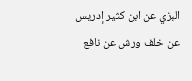البزي عن ابن كثير إدريس عن خلف ورش عن نافع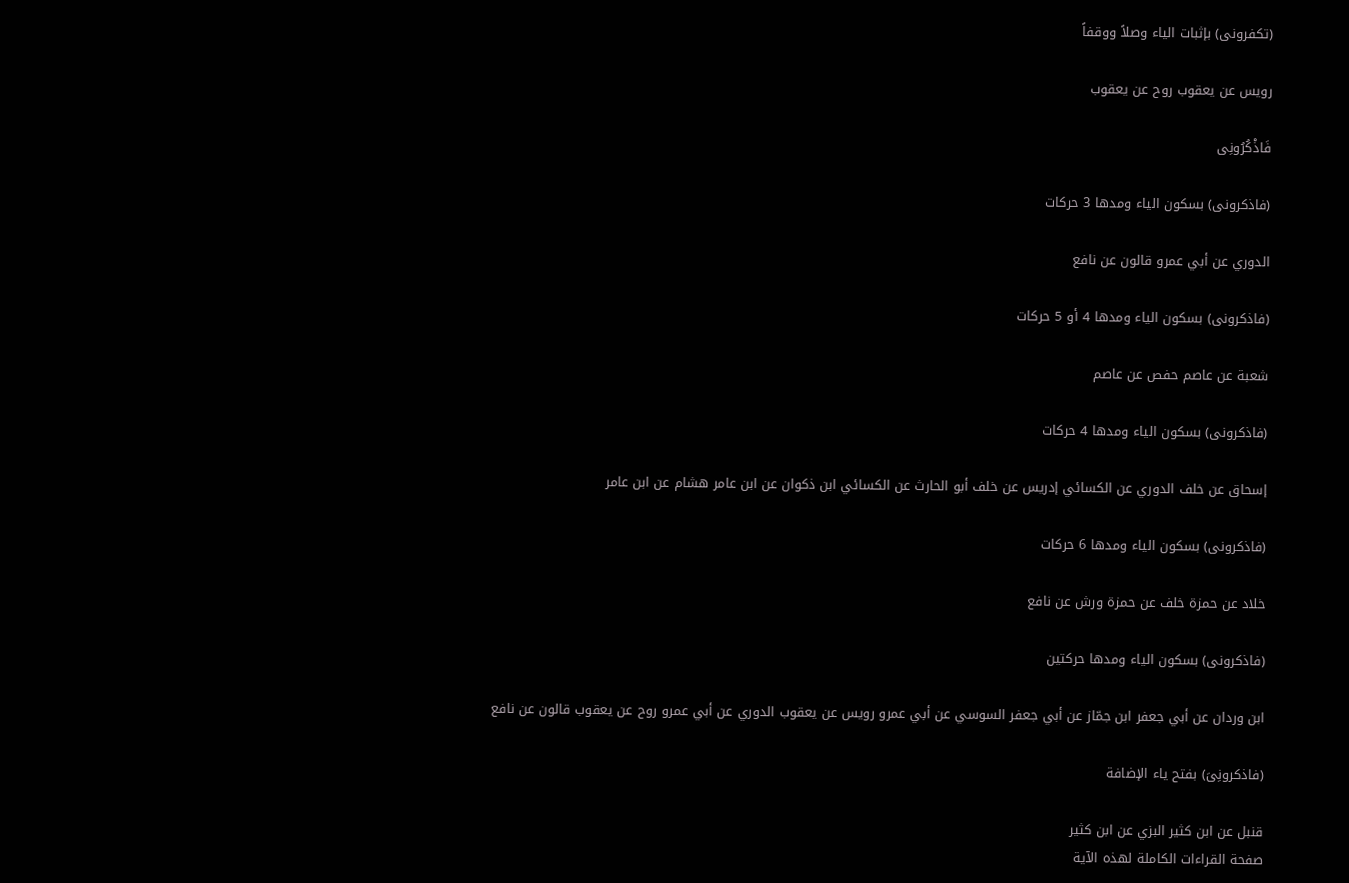(تكفرونى) بإثبات الياء وصلاً ووقفاً

رويس عن يعقوب روح عن يعقوب

فَاذْكُرُونِى

(فاذكرونى) بسكون الياء ومدها 3 حركات

الدوري عن أبي عمرو قالون عن نافع

(فاذكرونى) بسكون الياء ومدها 4 أو 5 حركات

شعبة عن عاصم حفص عن عاصم

(فاذكرونى) بسكون الياء ومدها 4 حركات

إسحاق عن خلف الدوري عن الكسائي إدريس عن خلف أبو الحارث عن الكسائي ابن ذكوان عن ابن عامر هشام عن ابن عامر

(فاذكرونى) بسكون الياء ومدها 6 حركات

خلاد عن حمزة خلف عن حمزة ورش عن نافع

(فاذكرونى) بسكون الياء ومدها حركتين

ابن وردان عن أبي جعفر ابن جمّاز عن أبي جعفر السوسي عن أبي عمرو رويس عن يعقوب الدوري عن أبي عمرو روح عن يعقوب قالون عن نافع

(فاذكرونِىَ) بفتح ياء الإضافة

قنبل عن ابن كثير البزي عن ابن كثير
صفحة القراءات الكاملة لهذه الآية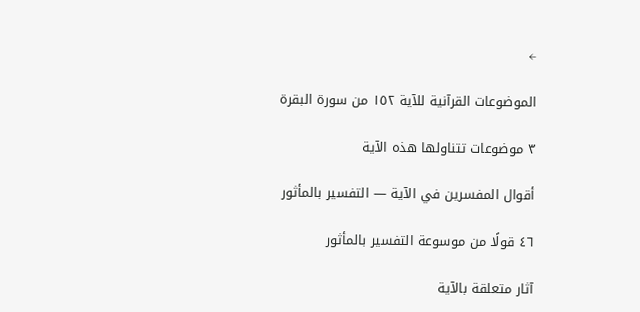←

الموضوعات القرآنية للآية ١٥٢ من سورة البقرة

٣ موضوعات تتناولها هذه الآية

أقوال المفسرين في الآية — التفسير بالمأثور

٤٦ قولًا من موسوعة التفسير بالمأثور

آثار متعلقة بالآية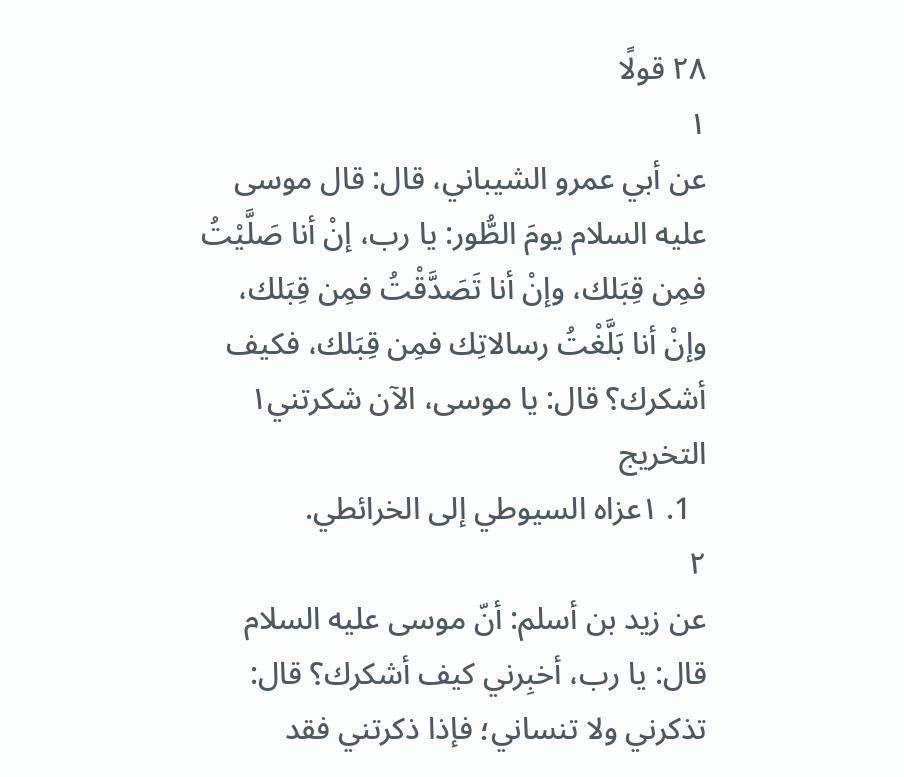٢٨ قولًا
١
عن أبي عمرو الشيباني، قال: قال موسى عليه السلام يومَ الطُّور: يا رب، إنْ أنا صَلَّيْتُ فمِن قِبَلك، وإنْ أنا تَصَدَّقْتُ فمِن قِبَلك، وإنْ أنا بَلَّغْتُ رسالاتِك فمِن قِبَلك، فكيف أشكرك؟ قال: يا موسى، الآن شكرتني١
التخريج
  1. ١عزاه السيوطي إلى الخرائطي.
٢
عن زيد بن أسلم: أنّ موسى عليه السلام قال: يا رب، أخبِرني كيف أشكرك؟ قال: تذكرني ولا تنساني؛ فإذا ذكرتني فقد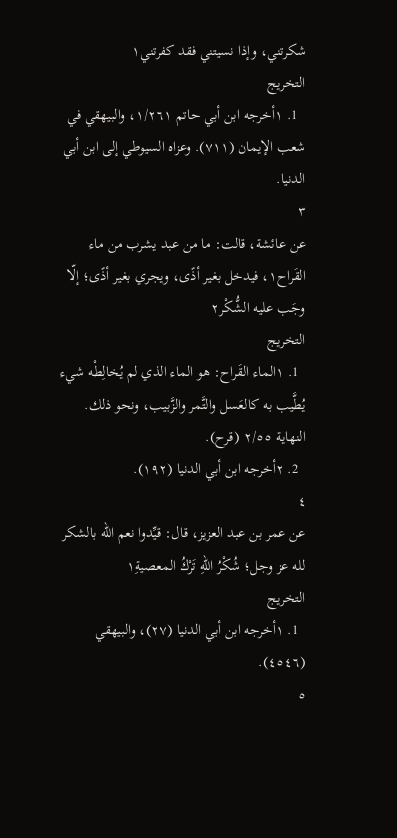شكرتني، وإذا نسيتني فقد كفرتني١
التخريج
  1. ١أخرجه ابن أبي حاتم ١/٢٦١، والبيهقي في شعب الإيمان (٧١١). وعزاه السيوطي إلى ابن أبي الدنيا.
٣
عن عائشة، قالت: ما من عبد يشرب من ماء القَراح١، فيدخل بغير أذًى، ويجري بغير أذًى؛ إلّا وجَب عليه الشُّكْر٢
التخريج
  1. ١الماء القَراح: هو الماء الذي لم يُخالِطْه شيء يُطَّيب به كالعَسل والتَّمر والزَّبيب، ونحو ذلك. النهاية ٢/٥٥ (قرح).
  2. ٢أخرجه ابن أبي الدنيا (١٩٢).
٤
عن عمر بن عبد العزيز، قال: قيِّدوا نعم الله بالشكر لله عز وجل؛ شُكْرُ اللهِ تَرْكُ المعصيةِ١
التخريج
  1. ١أخرجه ابن أبي الدنيا (٢٧)، والبيهقي (٤٥٤٦).
٥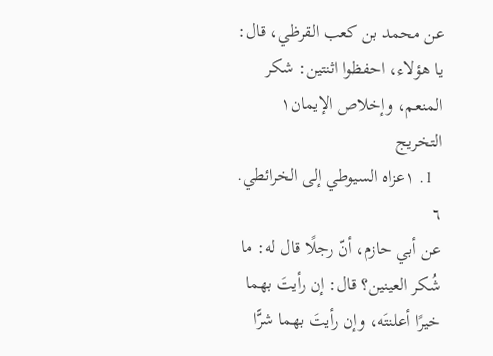عن محمد بن كعب القرظي، قال: يا هؤلاء، احفظوا اثنتين: شكر المنعم، وإخلاص الإيمان١
التخريج
  1. ١عزاه السيوطي إلى الخرائطي.
٦
عن أبي حازم، أنّ رجلًا قال له: ما شُكر العينين؟ قال: إن رأيتَ بهما خيرًا أعلنتَه، وإن رأيتَ بهما شرًّا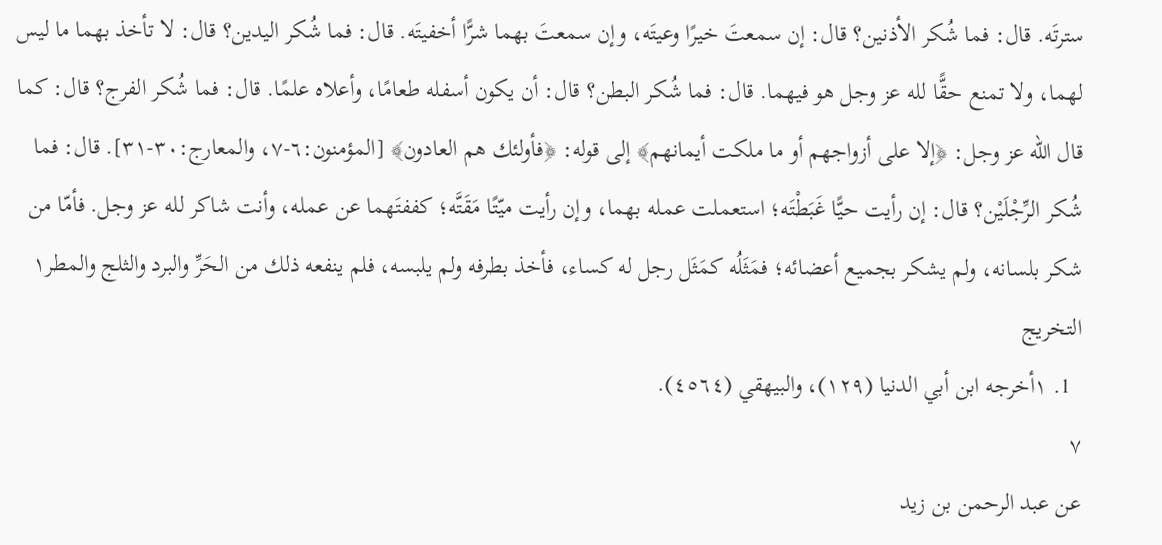سترتَه. قال: فما شُكر الأذنين؟ قال: إن سمعتَ خيرًا وعيتَه، وإن سمعتَ بهما شرًّا أخفيتَه. قال: فما شُكر اليدين؟ قال: لا تأخذ بهما ما ليس لهما، ولا تمنع حقًّا لله عز وجل هو فيهما. قال: فما شُكر البطن؟ قال: أن يكون أسفله طعامًا، وأعلاه علمًا. قال: فما شُكر الفرج؟ قال: كما قال الله عز وجل: ﴿إلا على أزواجهم أو ما ملكت أيمانهم﴾ إلى قوله: ﴿فأولئك هم العادون﴾ [المؤمنون:٦-٧، والمعارج:٣٠-٣١]. قال: فما شُكر الرِّجْلَيْن؟ قال: إن رأيت حيًّا غَبَطْتَه؛ استعملت عمله بهما، وإن رأيت ميّتًا مَقَتَّه؛ كففتَهما عن عمله، وأنت شاكر لله عز وجل. فأمّا من شكر بلسانه، ولم يشكر بجميع أعضائه؛ فمَثَلُه كمَثَل رجل له كساء، فأخذ بطرفه ولم يلبسه، فلم ينفعه ذلك من الحَرِّ والبرد والثلج والمطر١
التخريج
  1. ١أخرجه ابن أبي الدنيا (١٢٩)، والبيهقي (٤٥٦٤).
٧
عن عبد الرحمن بن زيد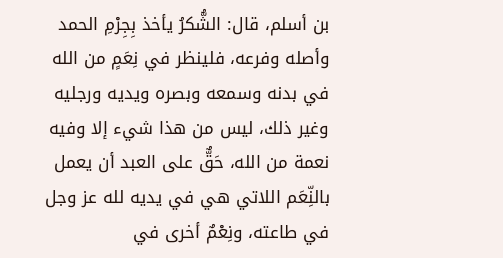بن أسلم، قال: الشُّكرُ يأخذ بِجِرْمِ الحمد وأصله وفرعه، فلينظر في نِعَمٍ من الله في بدنه وسمعه وبصره ويديه ورجليه وغير ذلك، ليس من هذا شيء إلا وفيه نعمة من الله، حَقٌّ على العبد أن يعمل بالنِّعَم اللاتي هي في يديه لله عز وجل في طاعته، ونِعْمٌ أخرى في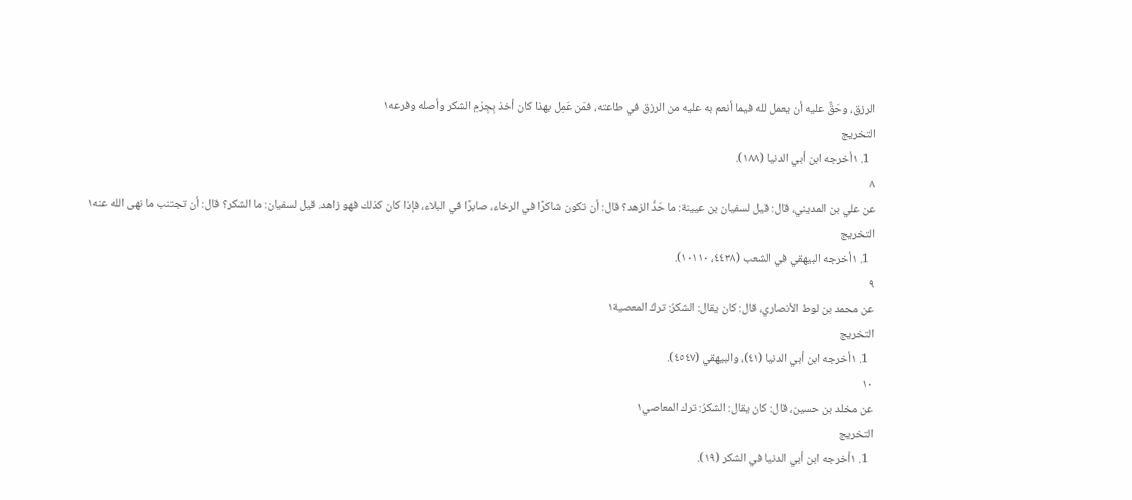الرزق، وحَقٌّ عليه أن يعمل لله فيما أنعم به عليه من الرزق في طاعته، فمَن عَمِل بهذا كان أخذ بِجِرْمِ الشكر وأصله وفرعه١
التخريج
  1. ١أخرجه ابن أبي الدنيا (١٨٨).
٨
عن علي بن المديني، قال: قيل لسفيان بن عيينة: ما حَدُّ الزهد؟ قال: أن تكون شاكرًا في الرخاء، صابرًا في البلاء، فإذا كان كذلك فهو زاهد. قيل لسفيان: ما الشكر؟ قال: أن تجتنب ما نهى الله عنه١
التخريج
  1. ١أخرجه البيهقي في الشعب (٤٤٣٨، ١٠١١٠).
٩
عن محمد بن لوط الأنصاري، قال: كان يقال: الشكرُ: تركُ المعصية١
التخريج
  1. ١أخرجه ابن أبي الدنيا (٤١)، والبيهقي (٤٥٤٧).
١٠
عن مخلد بن حسين، قال: كان يقال: الشكرُ: ترك المعاصي١
التخريج
  1. ١أخرجه ابن أبي الدنيا في الشكر (١٩).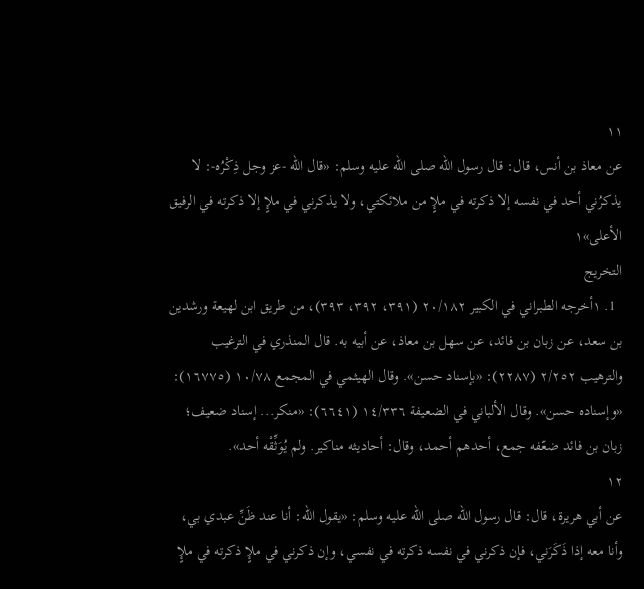١١
عن معاذ بن أنس، قال: قال رسول الله صلى الله عليه وسلم: «قال الله -عز وجل ذِكْرُه-: لا يذكرُني أحد في نفسه إلا ذكرته في ملإٍ من ملائكتي، ولا يذكرني في ملإٍ إلا ذكرته في الرفيق الأعلى»١
التخريج
  1. ١أخرجه الطبراني في الكبير ٢٠/١٨٢ (٣٩١، ٣٩٢، ٣٩٣)، من طريق ابن لهيعة ورشدين بن سعد، عن زبان بن فائد، عن سهل بن معاذ، عن أبيه به. قال المنذري في الترغيب والترهيب ٢/٢٥٢ (٢٢٨٧): «بإسناد حسن». وقال الهيثمي في المجمع ١٠/٧٨ (١٦٧٧٥): «وإسناده حسن». وقال الألباني في الضعيفة ١٤/٣٣٦ (٦٦٤١): «منكر... إسناد ضعيف؛ زبان بن فائد ضعّفه جمع، أحدهم أحمد، وقال: أحاديثه مناكير. ولم يُوَثِّقْه أحد».
١٢
عن أبي هريرة، قال: قال رسول الله صلى الله عليه وسلم: «يقول الله: أنا عند ظَنِّ عبدي بي، وأنا معه إذا ذَكَرَني، فإن ذكرني في نفسه ذكرته في نفسي، وإن ذكرني في ملإٍ ذكرته في ملإٍ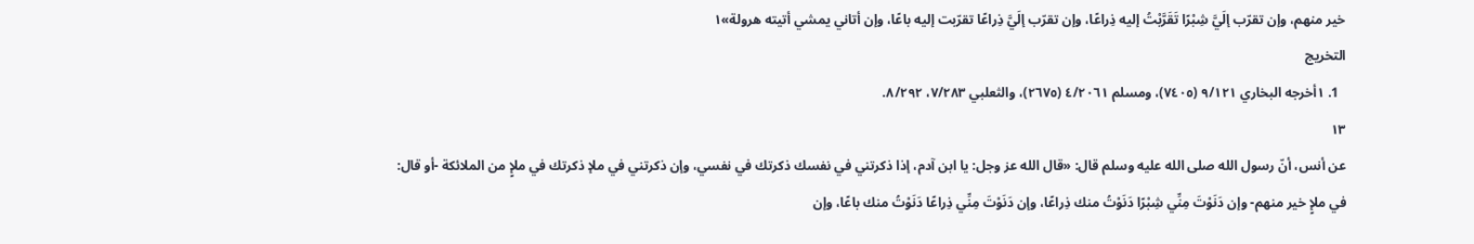خير منهم، وإن تقرّب إلَيَّ شِبْرًا تَقَرَّبْتُ إليه ذِراعًا، وإن تقرّب إلَيَّ ذِراعًا تقرّبت إليه باعًا، وإن أتاني يمشي أتيته هرولة»١
التخريج
  1. ١أخرجه البخاري ٩/١٢١ (٧٤٠٥)، ومسلم ٤/٢٠٦١ (٢٦٧٥)، والثعلبي ٧/٢٨٣، ٨/٢٩٢.
١٣
عن أنس، أنّ رسول الله صلى الله عليه وسلم قال: «قال الله عز وجل: يا ابن آدم، إذا ذكرتني في نفسك ذكرتك في نفسي، وإن ذكرتني في ملإ ذكرتك في ملإٍ من الملائكة -أو قال: في ملإٍ خير منهم- وإن دَنَوْتَ مِنِّي شِبْرًا دَنَوْتُ منك ذِراعًا، وإن دَنَوْتَ مِنِّي ذِراعًا دَنَوْتُ منك باعًا، وإن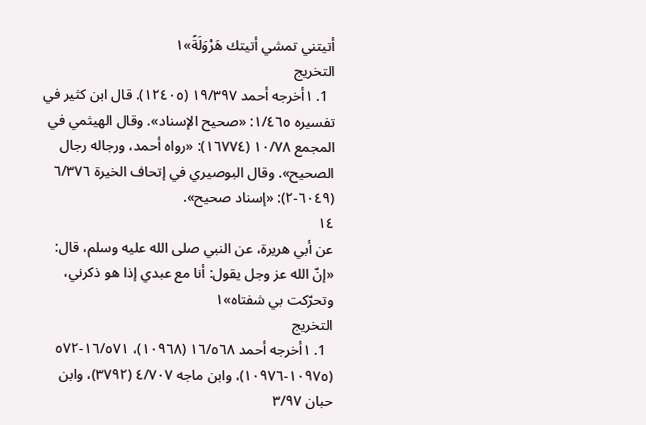أتيتني تمشي أتيتك هَرْوَلَةً»١
التخريج
  1. ١أخرجه أحمد ١٩/٣٩٧ (١٢٤٠٥). قال ابن كثير في تفسيره ١/٤٦٥: «صحيح الإسناد». وقال الهيثمي في المجمع ١٠/٧٨ (١٦٧٧٤): «رواه أحمد، ورجاله رجال الصحيح». وقال البوصيري في إتحاف الخيرة ٦/٣٧٦ (٦٠٤٩-٢): «إسناد صحيح».
١٤
عن أبي هريرة، عن النبي صلى الله عليه وسلم، قال: «إنّ الله عز وجل يقول: أنا مع عبدي إذا هو ذكرني، وتحرّكت بي شفتاه»١
التخريج
  1. ١أخرجه أحمد ١٦/٥٦٨ (١٠٩٦٨)، ١٦/٥٧١-٥٧٢ (١٠٩٧٥-١٠٩٧٦)، وابن ماجه ٤/٧٠٧ (٣٧٩٢)، وابن حبان ٣/٩٧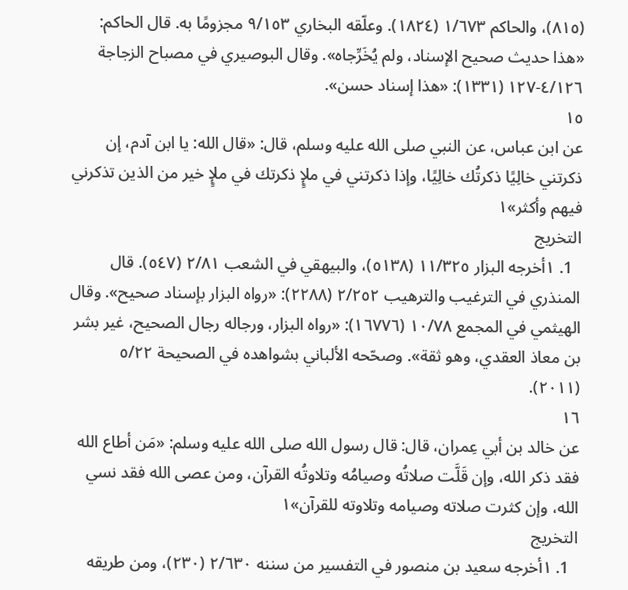(٨١٥)، والحاكم ١/٦٧٣ (١٨٢٤). وعلّقه البخاري ٩/١٥٣ مجزومًا به. قال الحاكم: «هذا حديث صحيح الإسناد، ولم يُخَرِّجاه». وقال البوصيري في مصباح الزجاجة ٤/١٢٦-١٢٧ (١٣٣١): «هذا إسناد حسن».
١٥
عن ابن عباس، عن النبي صلى الله عليه وسلم، قال: «قال الله: يا ابن آدم، إن ذكرتني خالِيًا ذكرتُك خالِيًا، وإذا ذكرتني في ملإٍ ذكرتك في ملإٍ خير من الذين تذكرني فيهم وأكثر»١
التخريج
  1. ١أخرجه البزار ١١/٣٢٥ (٥١٣٨)، والبيهقي في الشعب ٢/٨١ (٥٤٧). قال المنذري في الترغيب والترهيب ٢/٢٥٢ (٢٢٨٨): «رواه البزار بإسناد صحيح». وقال الهيثمي في المجمع ١٠/٧٨ (١٦٧٧٦): «رواه البزار، ورجاله رجال الصحيح، غير بشر بن معاذ العقدي، وهو ثقة». وصحّحه الألباني بشواهده في الصحيحة ٥/٢٢ (٢٠١١).
١٦
عن خالد بن أبي عِمران، قال: قال رسول الله صلى الله عليه وسلم: «مَن أطاع الله فقد ذكر الله، وإن قَلَّت صلاتُه وصيامُه وتلاوتُه القرآن، ومن عصى الله فقد نسي الله، وإن كثرت صلاته وصيامه وتلاوته للقرآن»١
التخريج
  1. ١أخرجه سعيد بن منصور في التفسير من سننه ٢/٦٣٠ (٢٣٠)، ومن طريقه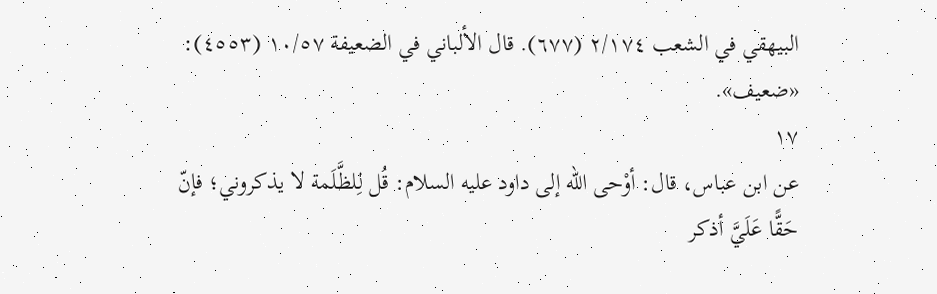البيهقي في الشعب ٢/١٧٤ (٦٧٧). قال الألباني في الضعيفة ١٠/٥٧ (٤٥٥٣): «ضعيف».
١٧
عن ابن عباس، قال: أوْحى الله إلى داود عليه السلام: قُل لِلظَّلَمة لا يذكروني؛ فإنّ حَقًّا عَلَيَّ أذكر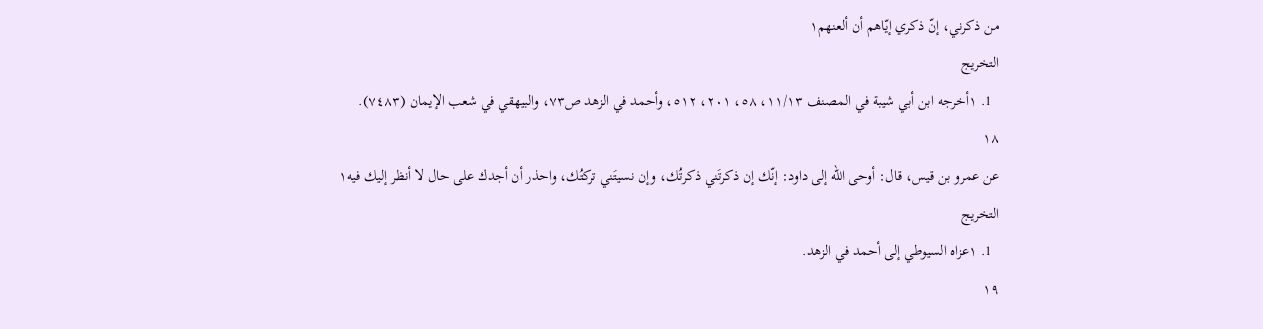من ذكرني، إنّ ذكري إيّاهم أن ألعنهم١
التخريج
  1. ١أخرجه ابن أبي شيبة في المصنف ١١/١٣، ٥٨، ٢٠١، ٥١٢، وأحمد في الزهد ص٧٣، والبيهقي في شعب الإيمان (٧٤٨٣).
١٨
عن عمرو بن قيس، قال: أوحى الله إلى داود: إنّك إن ذكرتَني ذكرتُك، وإن نسيتَني تركتُك، واحذر أن أجدك على حال لا أنظر إليك فيه١
التخريج
  1. ١عزاه السيوطي إلى أحمد في الزهد.
١٩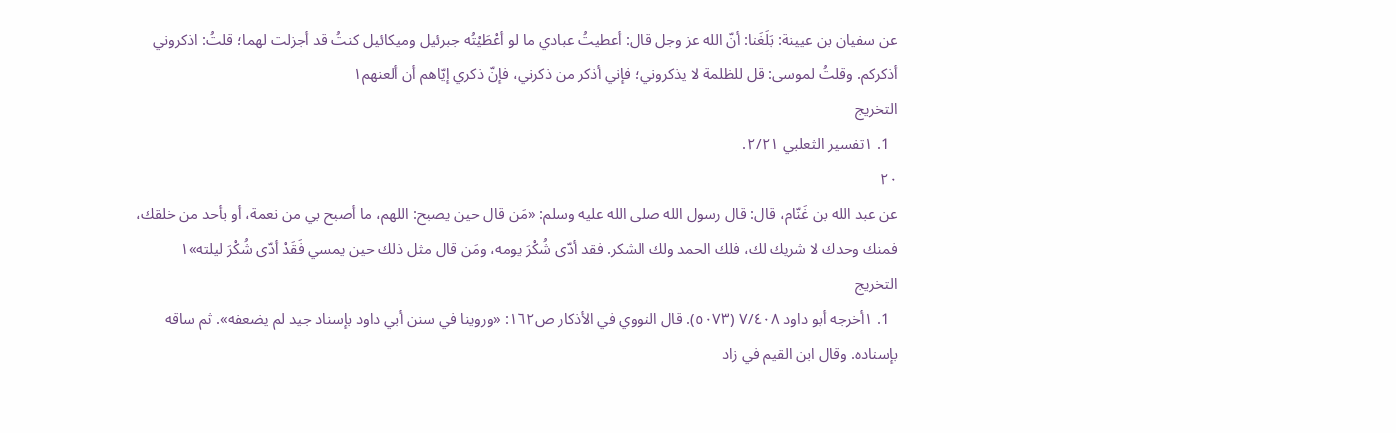عن سفيان بن عيينة: بَلَغَنا: أنّ الله عز وجل قال: أعطيتُ عبادي ما لو أعْطَيْتُه جبرئيل وميكائيل كنتُ قد أجزلت لهما؛ قلتُ: اذكروني أذكركم. وقلتُ لموسى: قل للظلمة لا يذكروني؛ فإني أذكر من ذكرني، فإنّ ذكري إيّاهم أن ألعنهم١
التخريج
  1. ١تفسير الثعلبي ٢/٢١.
٢٠
عن عبد الله بن غَنّام، قال: قال رسول الله صلى الله عليه وسلم: «مَن قال حين يصبح: اللهم، ما أصبح بي من نعمة، أو بأحد من خلقك، فمنك وحدك لا شريك لك، فلك الحمد ولك الشكر. فقد أدّى شُكْرَ يومه، ومَن قال مثل ذلك حين يمسي فَقَدْ أدّى شُكْرَ ليلته»١
التخريج
  1. ١أخرجه أبو داود ٧/٤٠٨ (٥٠٧٣). قال النووي في الأذكار ص١٦٢: «وروينا في سنن أبي داود بإسناد جيد لم يضعفه». ثم ساقه بإسناده. وقال ابن القيم في زاد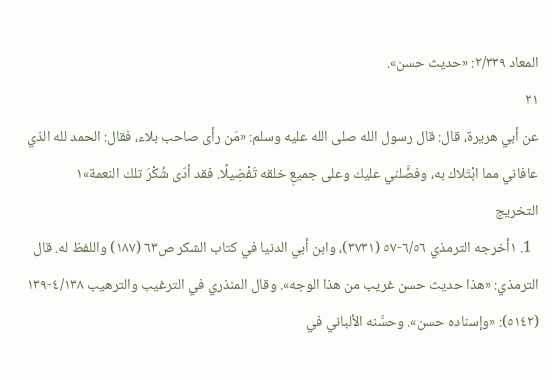المعاد ٢/٣٣٩: «حديث حسن».
٢١
عن أبي هريرة، قال: قال رسول الله صلى الله عليه وسلم: «مَن رأى صاحب بلاء، فقال: الحمد لله الذي عافاني مما ابْتَلاك به، وفضَّلني عليك وعلى جميعِ خلقه تَفْضِيلًا. فقد أدّى شُكْرَ تلك النعمة»١
التخريج
  1. ١أخرجه الترمذي ٦/٥٦-٥٧ (٣٧٣١)، وابن أبي الدنيا في كتاب الشكر ص٦٣ (١٨٧) واللفظ له. قال الترمذي: «هذا حديث حسن غريب من هذا الوجه». وقال المنذري في الترغيب والترهيب ٤/١٣٨-١٣٩ (٥١٤٢): «وإسناده حسن». وحسَّنه الألباني في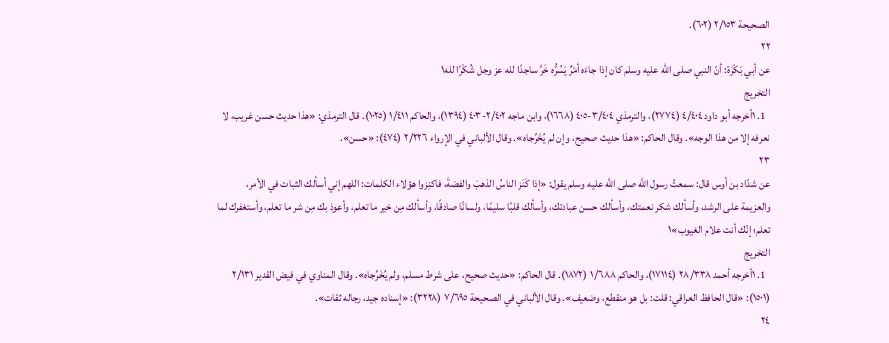الصحيحة ٢/١٥٣ (٦٠٢).
٢٢
عن أبي بَكْرَة: أنّ النبي صلى الله عليه وسلم كان إذا جاءَه أمْرٌ يَسُرُّه خَرَّ ساجدًا لله عز وجل شُكْرًا لله١
التخريج
  1. ١أخرجه أبو داود ٤/٤٠٤ (٢٧٧٤)، والترمذي ٣/٤٠٤-٤٠٥ (١٦٦٨)، وابن ماجه ٢/٤٠٢-٤٠٣ (١٣٩٤)، والحاكم ١/٤١١ (١٠٢٥). قال الترمذي: «هذا حديث حسن غريب، لا نعرفه إلا من هذا الوجه». وقال الحاكم: «هذا حديث صحيح، وإن لم يُخَرِّجاه». وقال الألباني في الإرواء ٢/٢٢٦ (٤٧٤): «حسن».
٢٣
عن شدّاد بن أوس قال: سمعتُ رسول الله صلى الله عليه وسلم يقول: «إذا كَنَز الناسُ الذهبَ والفضةَ، فاكنِزوا هؤلاء الكلمات: اللهم إني أسألك الثبات في الأمر، والعزيمة على الرشد، وأسألك شكر نعمتك، وأسألك حسن عبادتك، وأسألك قلبًا سليمًا، ولسانًا صادقًا، وأسألك مِن خير ما تعلم، وأعوذ بك مِن شر ما تعلم، وأستغفرك لما تعلم؛ إنّك أنت علام الغيوب»١
التخريج
  1. ١أخرجه أحمد ٢٨/٣٣٨ (١٧١١٤)، والحاكم ١/٦٨٨ (١٨٧٢). قال الحاكم: «حديث صحيح، على شرط مسلم، ولم يُخَرِّجاه». وقال المناوي في فيض القدير ٢/١٣١ (١٥٠١): «قال الحافظ العراقي: قلت: بل هو منقطع، وضعيف». وقال الألباني في الصحيحة ٧/٦٩٥ (٣٢٢٨): «إسناده جيد، رجاله ثقات».
٢٤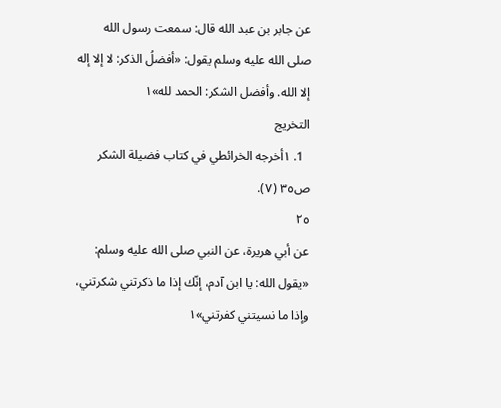عن جابر بن عبد الله قال: سمعت رسول الله صلى الله عليه وسلم يقول: «أفضلُ الذكر: لا إلا إله إلا الله. وأفضل الشكر: الحمد لله»١
التخريج
  1. ١أخرجه الخرائطي في كتاب فضيلة الشكر ص٣٥ (٧).
٢٥
عن أبي هريرة، عن النبي صلى الله عليه وسلم: «يقول الله: يا ابن آدم، إنّك إذا ما ذكرتني شكرتني، وإذا ما نسيتني كفرتني»١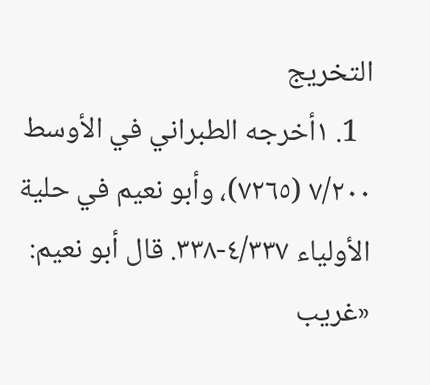التخريج
  1. ١أخرجه الطبراني في الأوسط ٧/٢٠٠ (٧٢٦٥)، وأبو نعيم في حلية الأولياء ٤/٣٣٧-٣٣٨. قال أبو نعيم: «غريب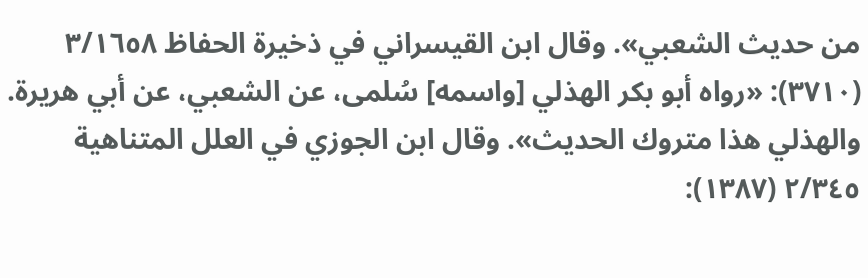من حديث الشعبي». وقال ابن القيسراني في ذخيرة الحفاظ ٣/١٦٥٨ (٣٧١٠): «رواه أبو بكر الهذلي [واسمه] سُلمى، عن الشعبي، عن أبي هريرة. والهذلي هذا متروك الحديث». وقال ابن الجوزي في العلل المتناهية ٢/٣٤٥ (١٣٨٧):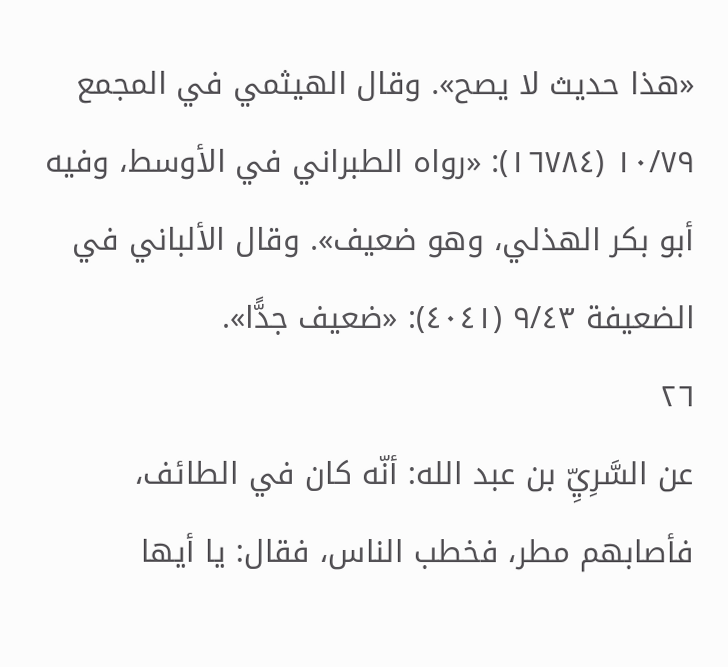«هذا حديث لا يصح». وقال الهيثمي في المجمع ١٠/٧٩ (١٦٧٨٤): «رواه الطبراني في الأوسط، وفيه أبو بكر الهذلي، وهو ضعيف». وقال الألباني في الضعيفة ٩/٤٣ (٤٠٤١): «ضعيف جدًّا».
٢٦
عن السَّرِيِّ بن عبد الله: أنّه كان في الطائف، فأصابهم مطر، فخطب الناس، فقال: يا أيها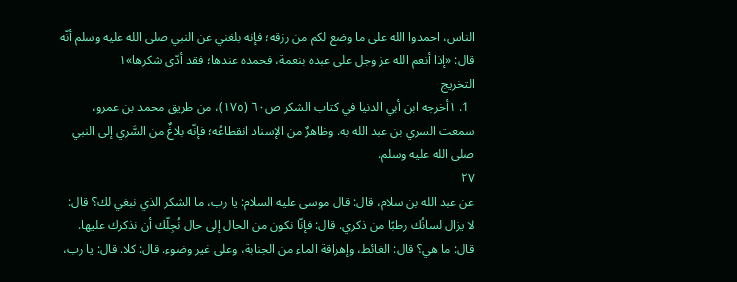الناس، احمدوا الله على ما وضع لكم من رزقه؛ فإنه بلغني عن النبي صلى الله عليه وسلم أنّه قال: «إذا أنعم الله عز وجل على عبده بنعمة، فحمده عندها؛ فقد أدّى شكرها»١
التخريج
  1. ١أخرجه ابن أبي الدنيا في كتاب الشكر ص٦٠ (١٧٥)، من طريق محمد بن عمرو، سمعت السري بن عبد الله به. وظاهرٌ من الإسناد انقطاعُه؛ فإنّه بلاغٌ من السَّري إلى النبي صلى الله عليه وسلم.
٢٧
عن عبد الله بن سلام، قال: قال موسى عليه السلام: يا رب، ما الشكر الذي نبغي لك؟ قال: لا يزال لسانُك رطبًا من ذكري. قال: فإنّا نكون من الحال إلى حال نُجِلّك أن نذكرك عليها. قال: ما هي؟ قال: الغائط، وإهراقة الماء من الجنابة، وعلى غير وضوء. قال: كلا. قال: يا رب،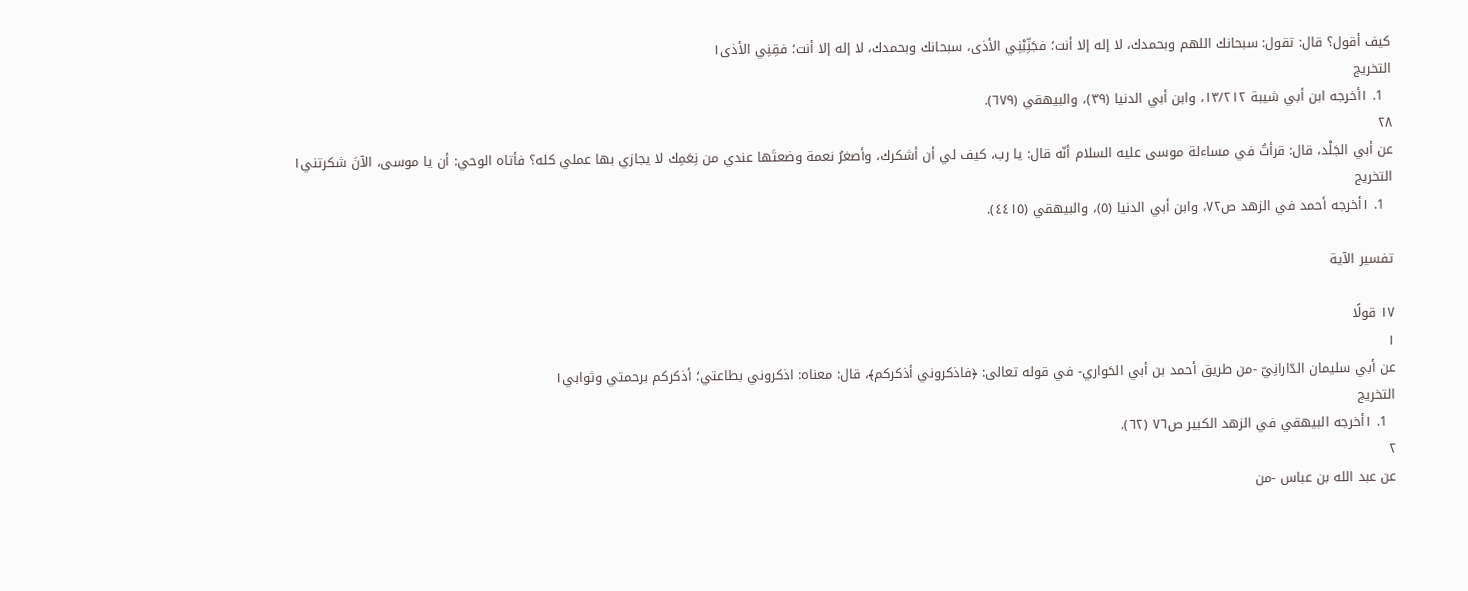كيف أقول؟ قال: تقول: سبحانك اللهم وبحمدك، لا إله إلا أنت؛ فجَنِّبْنِي الأذى، سبحانك وبحمدك، لا إله إلا أنت؛ فقِنِي الأذى١
التخريج
  1. ١أخرجه ابن أبي شيبة ١٣/٢١٢، وابن أبي الدنيا (٣٩)، والبيهقي (٦٧٩).
٢٨
عن أبي الجَلْد، قال: قرأتُ في مساءلة موسى عليه السلام أنّه قال: يا رب، كيف لي أن أشكرك، وأصغرُ نعمة وضعتَها عندي من نِعَمِك لا يجازي بها عملي كله؟ فأتاه الوحي: أن يا موسى، الآنَ شكرتني١
التخريج
  1. ١أخرجه أحمد في الزهد ص٧٢، وابن أبي الدنيا (٥)، والبيهقي (٤٤١٥).

تفسير الآية

١٧ قولًا
١
عن أبي سليمان الدّارانِيّ -من طريق أحمد بن أبي الحَواري- في قوله تعالى: ﴿فاذكروني أذكركم﴾، قال: معناه: اذكروني بطاعتي؛ أذكركم برحمتي وثوابي١
التخريج
  1. ١أخرجه البيهقي في الزهد الكبير ص٧٦ (٦٢).
٢
عن عبد الله بن عباس -من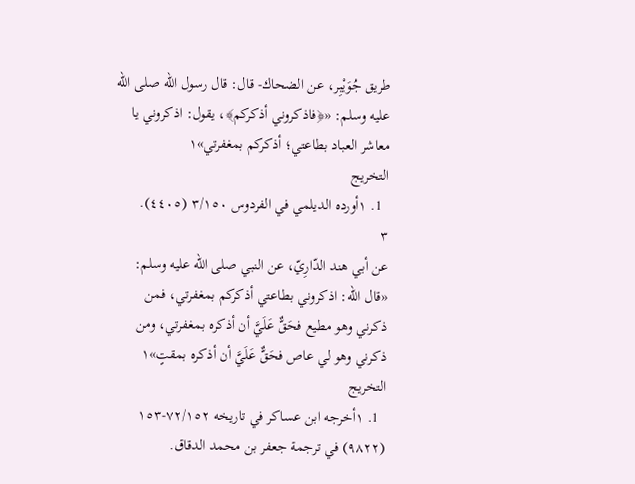طريق جُوَيْبِر، عن الضحاك- قال: قال رسول الله صلى الله عليه وسلم: «﴿فاذكروني أذكركم﴾، يقول: اذكروني يا معاشر العباد بطاعتي؛ أذكركم بمغفرتي»١
التخريج
  1. ١أورده الديلمي في الفردوس ٣/١٥٠ (٤٤٠٥).
٣
عن أبي هند الدّارِيّ، عن النبي صلى الله عليه وسلم: «قال الله: اذكروني بطاعتي أذكركم بمغفرتي، فمن ذكرني وهو مطيع فحَقٌّ عَلَيَّ أن أذكره بمغفرتي، ومن ذكرني وهو لي عاص فحَقٌّ عَلَيَّ أن أذكره بمقتٍ»١
التخريج
  1. ١أخرجه ابن عساكر في تاريخه ٧٢/١٥٢-١٥٣ (٩٨٢٢) في ترجمة جعفر بن محمد الدقاق.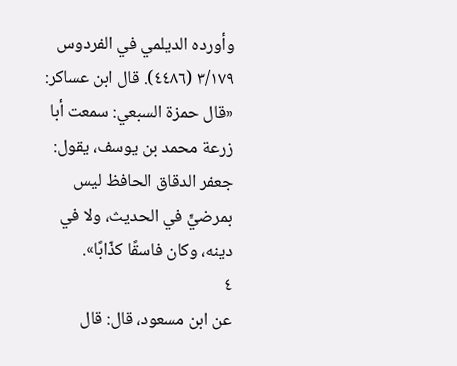وأورده الديلمي في الفردوس ٣/١٧٩ (٤٤٨٦). قال ابن عساكر: «قال حمزة السبعي: سمعت أبا زرعة محمد بن يوسف، يقول: جعفر الدقاق الحافظ ليس بمرضيٍّ في الحديث، ولا في دينه، وكان فاسقًا كذّابًا».
٤
عن ابن مسعود، قال: قال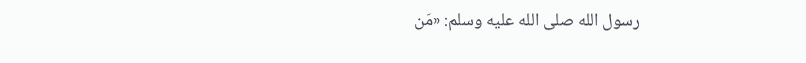رسول الله صلى الله عليه وسلم: «مَن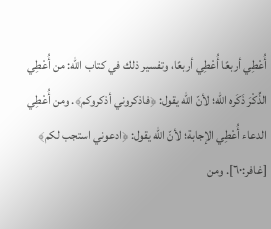أُعْطِي أربعًا أُعْطِي أربعًا، وتفسير ذلك في كتاب الله: من أُعْطِي الذِّكْرَ ذَكَره الله؛ لأنّ الله يقول: ﴿فاذكروني أذكروكم﴾. ومن أُعْطِي الدعاء أُعْطِي الإجابة؛ لأنّ الله يقول: ﴿ادعوني استجب لكم﴾ [غافر:٦٠]. ومن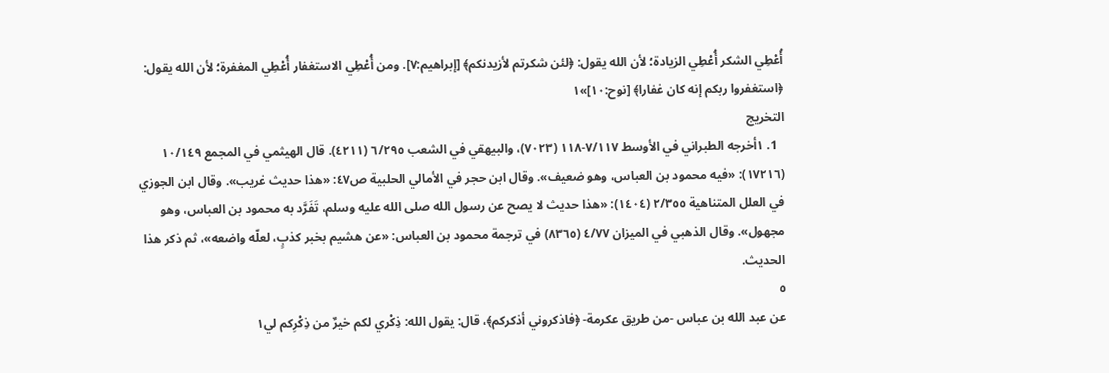أُعْطِي الشكر أُعْطِي الزيادة؛ لأن الله يقول: ﴿لئن شكرتم لأزيدنكم﴾ [إبراهيم:٧]. ومن أُعْطِي الاستغفار أُعْطِي المغفرة؛ لأن الله يقول: ﴿استغفروا ربكم إنه كان غفارا﴾ [نوح:١٠]»١
التخريج
  1. ١أخرجه الطبراني في الأوسط ٧/١١٧-١١٨ (٧٠٢٣)، والبيهقي في الشعب ٦/٢٩٥ (٤٢١١). قال الهيثمي في المجمع ١٠/١٤٩ (١٧٢١٦): «فيه محمود بن العباس، وهو ضعيف». وقال ابن حجر في الأمالي الحلبية ص٤٧: «هذا حديث غريب». وقال ابن الجوزي في العلل المتناهية ٢/٣٥٥ (١٤٠٤): «هذا حديث لا يصح عن رسول الله صلى الله عليه وسلم، تَفَرَّد به محمود بن العباس، وهو مجهول». وقال الذهبي في الميزان ٤/٧٧ (٨٣٦٥) في ترجمة محمود بن العباس: «عن هشيم بخبر كذبٍ، لعلّه واضعه»، ثم ذكر هذا الحديث.
٥
عن عبد الله بن عباس -من طريق عكرمة- ﴿فاذكروني أذكركم﴾، قال: يقول الله: ذِكْري لكم خيرٌ من ذِكْرِكم لي١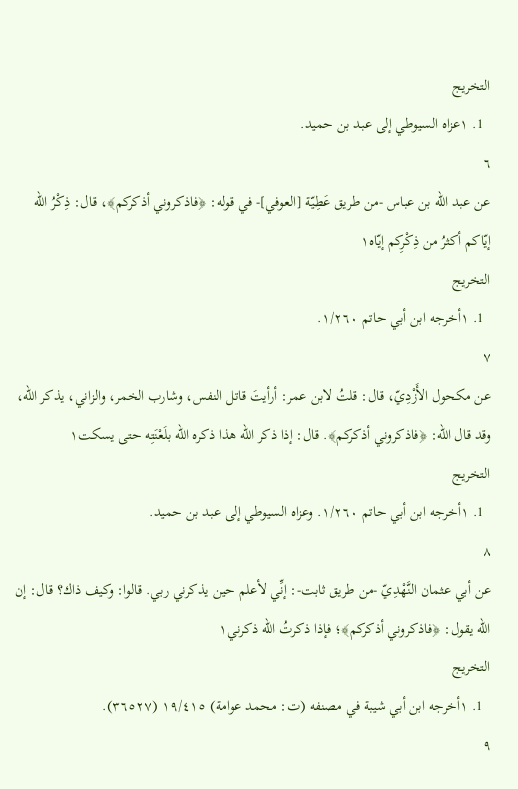التخريج
  1. ١عزاه السيوطي إلى عبد بن حميد.
٦
عن عبد الله بن عباس -من طريق عَطِيّة [العوفي]- في قوله: ﴿فاذكروني أذكركم﴾، قال: ذِكْرُ الله إيّاكم أكثرُ من ذِكْرِكم إيّاه١
التخريج
  1. ١أخرجه ابن أبي حاتم ١/٢٦٠.
٧
عن مكحول الأَزْدِيّ، قال: قلتُ لابن عمر: أرأيتَ قاتل النفس، وشارب الخمر، والزاني، يذكر الله، وقد قال الله: ﴿فاذكروني أذكركم﴾. قال: إذا ذكر الله هذا ذكره الله بلَعْنَتِه حتى يسكت١
التخريج
  1. ١أخرجه ابن أبي حاتم ١/٢٦٠. وعزاه السيوطي إلى عبد بن حميد.
٨
عن أبي عثمان النَّهْدِيّ -من طريق ثابت-: إنِّي لأعلم حين يذكرني ربي. قالوا: وكيف ذاك؟ قال: إن الله يقول: ﴿فاذكروني أذكركم﴾؛ فإذا ذكرتُ الله ذكرني١
التخريج
  1. ١أخرجه ابن أبي شيبة في مصنفه (ت: محمد عوامة) ١٩/٤١٥ (٣٦٥٢٧).
٩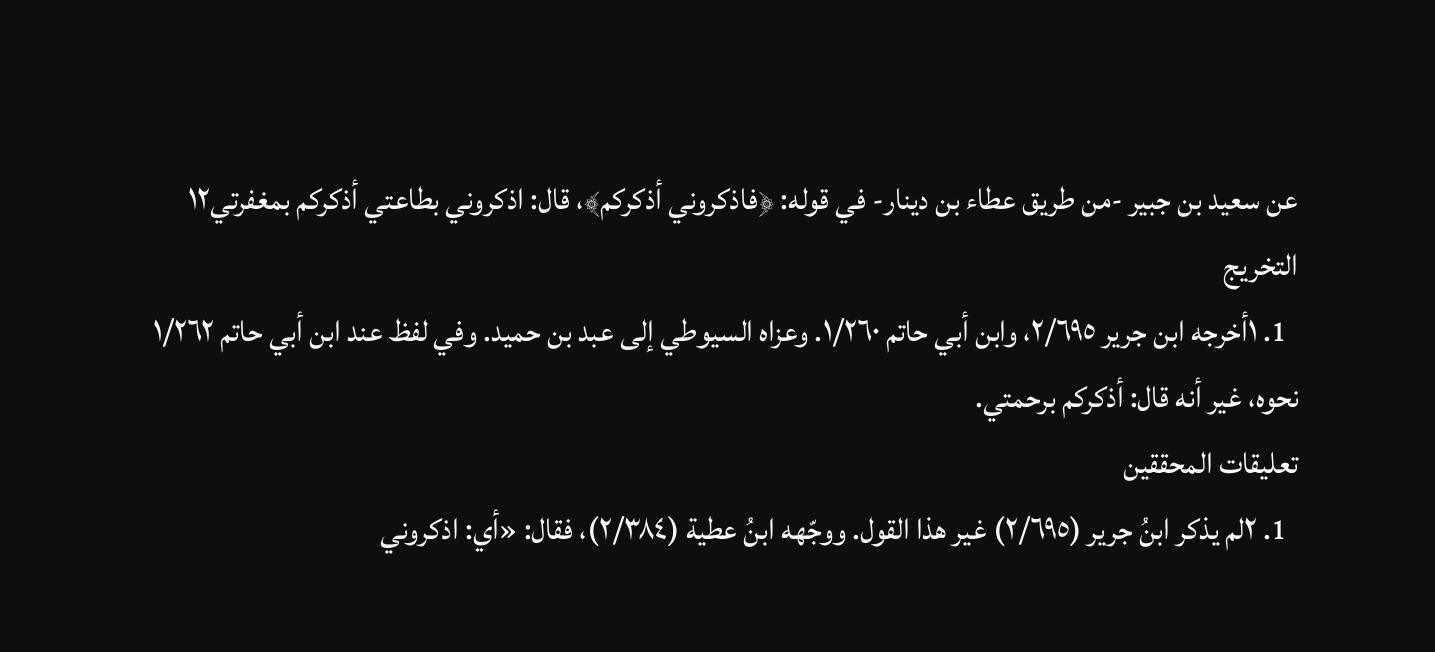عن سعيد بن جبير -من طريق عطاء بن دينار- في قوله: ﴿فاذكروني أذكركم﴾، قال: اذكروني بطاعتي أذكركم بمغفرتي١٢
التخريج
  1. ١أخرجه ابن جرير ٢/٦٩٥، وابن أبي حاتم ١/٢٦٠. وعزاه السيوطي إلى عبد بن حميد. وفي لفظ عند ابن أبي حاتم ١/٢٦٢ نحوه، غير أنه قال: أذكركم برحمتي.
تعليقات المحققين
  1. ٢لم يذكر ابنُ جرير (٢/٦٩٥) غير هذا القول. ووجّهه ابنُ عطية (٢/٣٨٤)، فقال: «أي: اذكروني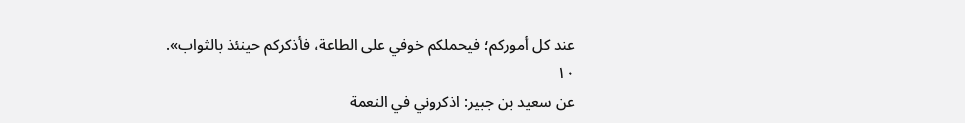عند كل أموركم؛ فيحملكم خوفي على الطاعة، فأذكركم حينئذ بالثواب».
١٠
عن سعيد بن جبير: اذكروني في النعمة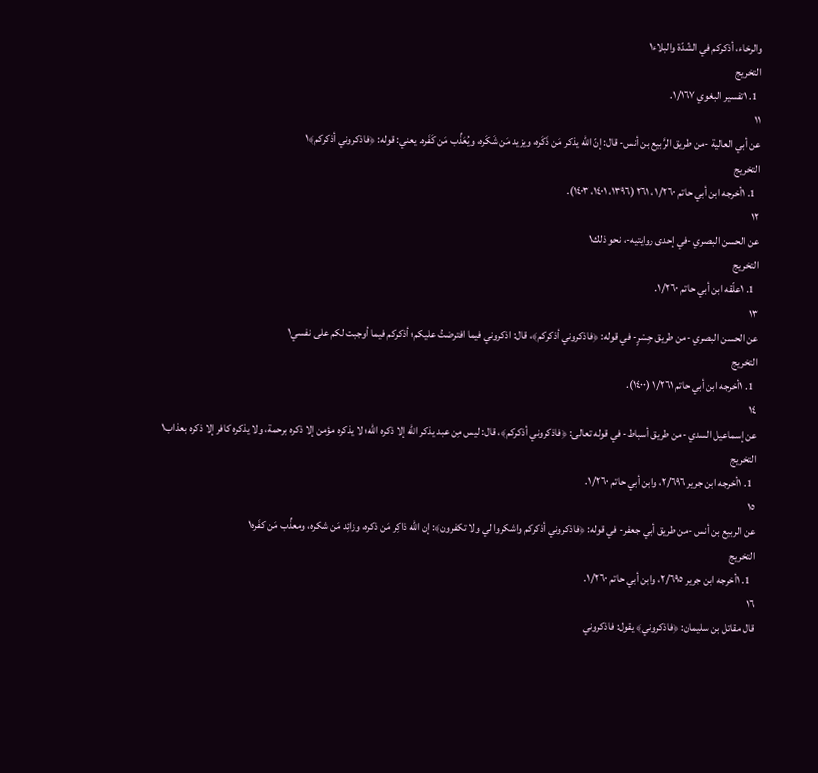والرخاء، أذكركم في الشّدّة والبلاء١
التخريج
  1. ١تفسير البغوي ١/١٦٧.
١١
عن أبي العالية -من طريق الرَّبيع بن أنس- قال: إنّ الله يذكر مَن ذَكَره، ويزيد مَن شَكَره، ويُعَذِّب مَن كَفَره. يعني: قوله: ﴿فاذكروني أذكركم﴾١
التخريج
  1. ١أخرجه ابن أبي حاتم ١/٢٦٠، ٢٦١ (١٣٩٦، ١٤٠١، ١٤٠٣).
١٢
عن الحسن البصري -في إحدى روايتيه-، نحو ذلك١
التخريج
  1. ١علّقه ابن أبي حاتم ١/٢٦٠.
١٣
عن الحسن البصري -من طريق جِسْرٍ- في قوله: ﴿فاذكروني أذكركم﴾، قال: اذكروني فيما افترضتُ عليكم؛ أذكركم فيما أوجبت لكم على نفسي١
التخريج
  1. ١أخرجه ابن أبي حاتم ١/٢٦١ (١٤٠٠).
١٤
عن إسماعيل السدي -من طريق أسباط- في قوله تعالى: ﴿فاذكروني أذكركم﴾، قال: ليس مِن عبد يذكر الله إلا ذكره الله؛ لا يذكره مؤمن إلا ذكره برحمة، ولا يذكره كافر إلا ذكره بعذاب١
التخريج
  1. ١أخرجه ابن جرير ٢/٦٩٦، وابن أبي حاتم ١/٢٦٠.
١٥
عن الربيع بن أنس -من طريق أبي جعفر- في قوله: ﴿فاذكروني أذكركم واشكروا لي ولا تكفرون﴾: إن الله ذاكِر مَن ذكره، وزائِد مَن شكره، ومعذِّب مَن كفَره١
التخريج
  1. ١أخرجه ابن جرير ٢/٦٩٥، وابن أبي حاتم ١/٢٦٠.
١٦
قال مقاتل بن سليمان: ﴿فاذكروني﴾ يقول: فاذكروني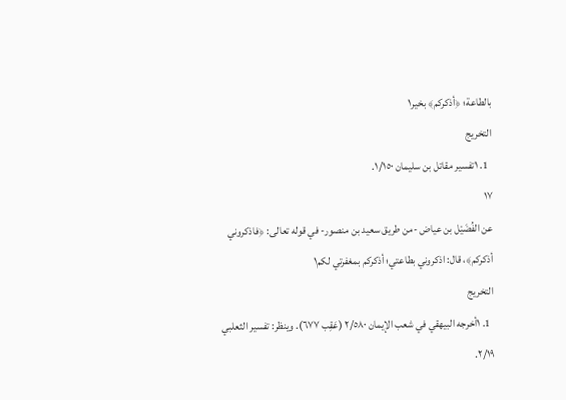بالطاعة؛ ﴿أذكركم﴾ بخير١
التخريج
  1. ١تفسير مقاتل بن سليمان ١/١٥٠.
١٧
عن الفُضَيْل بن عياض -من طريق سعيد بن منصور- في قوله تعالى: ﴿فاذكروني أذكركم﴾، قال: اذكروني بطاعتي؛ أذكركم بمغفرتي لكم١
التخريج
  1. ١أخرجه البيهقي في شعب الإيمان ٢/٥٨٠ (عَقِب ٦٧٧). وينظر: تفسير الثعلبي ٢/١٩.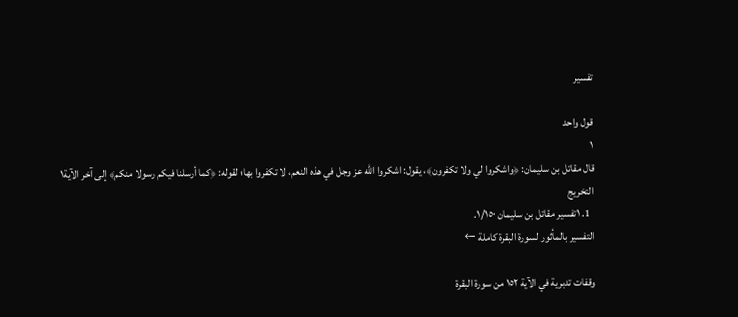تفسير

قول واحد
١
قال مقاتل بن سليمان: ﴿واشكروا لي ولا تكفرون﴾، يقول: اشكروا الله عز وجل في هذه النعم، لا تكفروا بها؛ لقوله: ﴿كما أرسلنا فيكم رسولا منكم﴾ إلى آخر الآية١
التخريج
  1. ١تفسير مقاتل بن سليمان ١/١٥٠.
التفسير بالمأثور لسورة البقرة كاملة ←

وقفات تدبرية في الآية ١٥٢ من سورة البقرة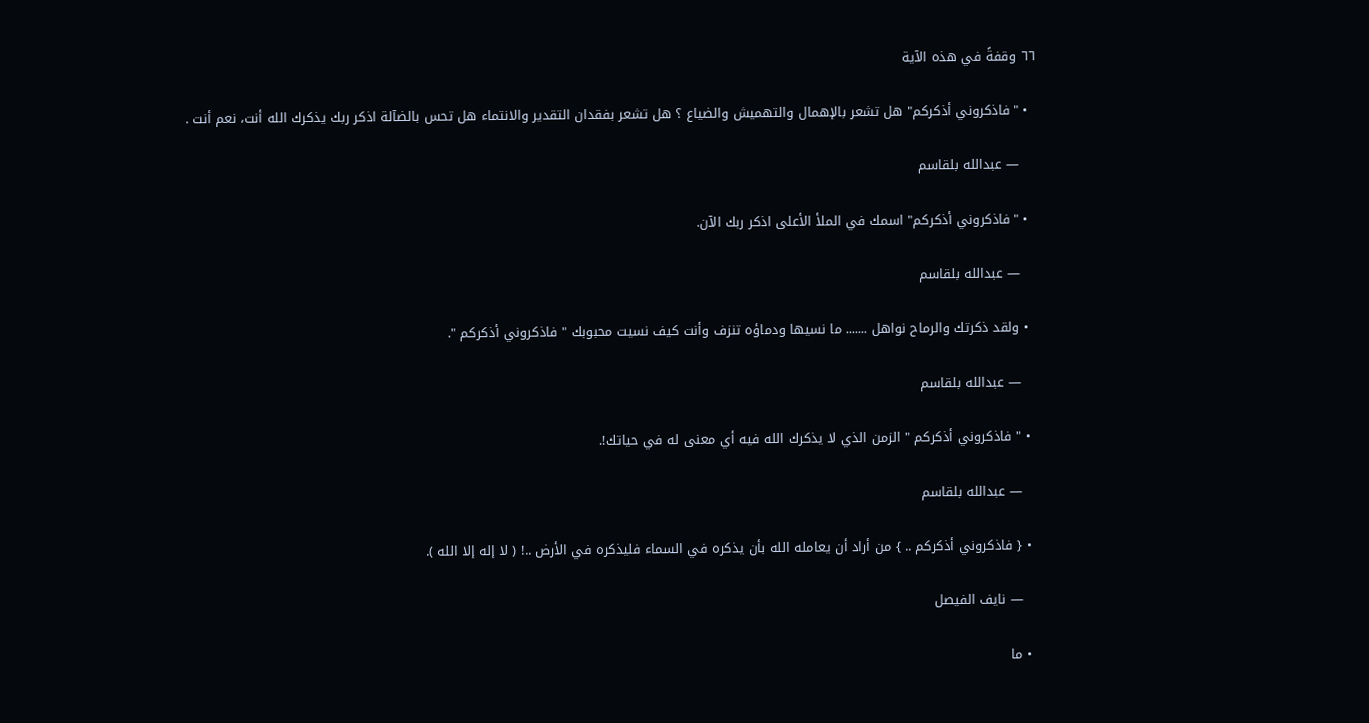٦٦ وقفةً في هذه الآية

  • "فاذكروني أذكركم" هل تشعر بالإهمال والتهميش والضياع ؟ هل تشعر بفقدان التقدير والانتماء هل تحس بالضآلة اذكر ربك يذكرك الله أنت، نعم أنت .

    — عبدالله بلقاسم

  • "فاذكروني أذكركم" اسمك في الملأ الأعلى اذكر ربك الآن.

    — عبدالله بلقاسم

  • ولقد ذكرتك والرماح نواهل ....... ما نسيها ودماؤه تنزف وأنت كيف نسيت محبوبك " فاذكروني أذكركم ".

    — عبدالله بلقاسم

  • " فاذكروني أذكركم " الزمن الذي لا يذكرك الله فيه أي معنى له في حياتك!.

    — عبدالله بلقاسم

  • { فاذكروني أذكركم .. } من أراد أن يعامله الله بأن يذكره في السماء فليذكره في الأرض ..! ( لا إله إلا الله ).

    — نايف الفيصل

  • ما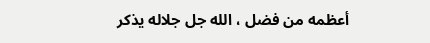أعظمه من فضل ، الله جل جلاله يذكر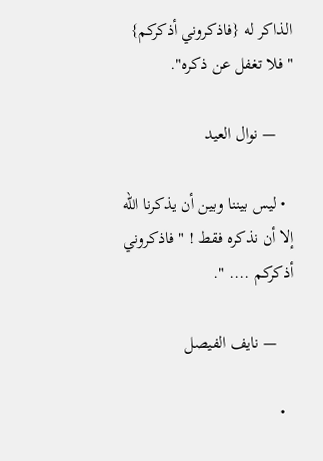الذاكر له {فاذكروني أذكركم} "فلا تغفل عن ذكره".

    — نوال العيد

  • ليس بيننا وبين أن يذكرنا الله إلا أن نذكره فقط ! " فاذكروني أذكركم .... ".

    — نايف الفيصل

  •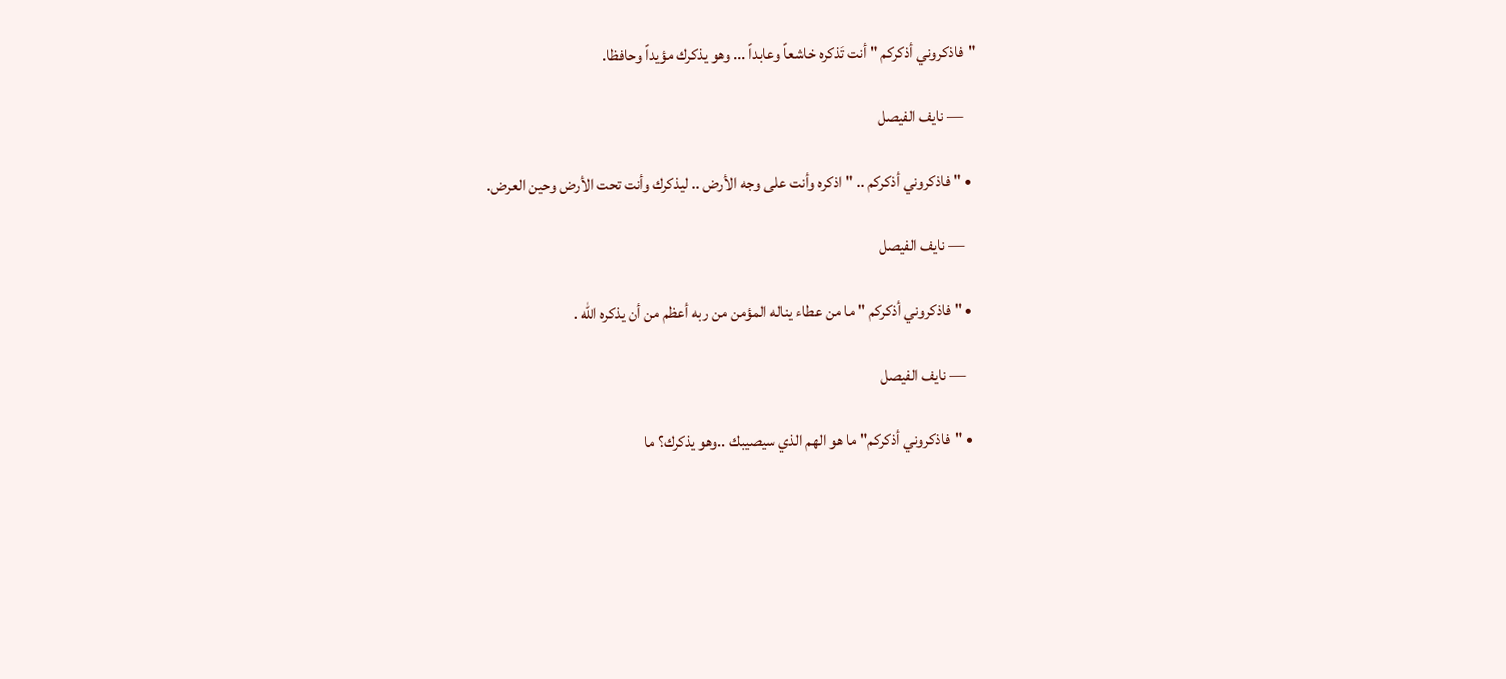"فاذكروني أذكركم " أنت تَذكره خاشعاً وعابداً ... وهو يذكرك مؤيداً وحافظا.

    — نايف الفيصل

  • " فاذكروني أذكركم .. " اذكره وأنت على وجه الأرض .. ليذكرك وأنت تحت الأرض وحين العرض.

    — نايف الفيصل

  • " فاذكروني أذكركم " ما من عطاء يناله المؤمن من ربه أعظم من أن يذكره الله .

    — نايف الفيصل

  • "فاذكروني أذكركم" ما هو الهم الذي سيصيبك ..وهو يذكرك؟ ما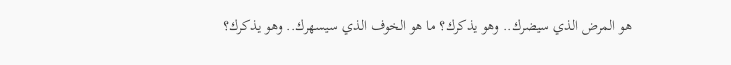هو المرض الذي سيضرك.. وهو يذكرك؟ ما هو الخوف الذي سيسهرك.. وهو يذكرك؟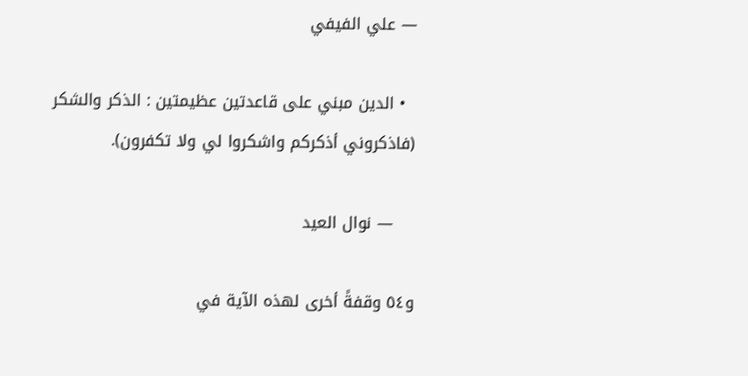— علي الفيفي

  • الدين مبني على قاعدتين عظيمتين : الذكر والشكر (فاذكروني أذكركم واشكروا لي ولا تكفرون).

    — نوال العيد

و٥٤ وقفةً أخرى لهذه الآية في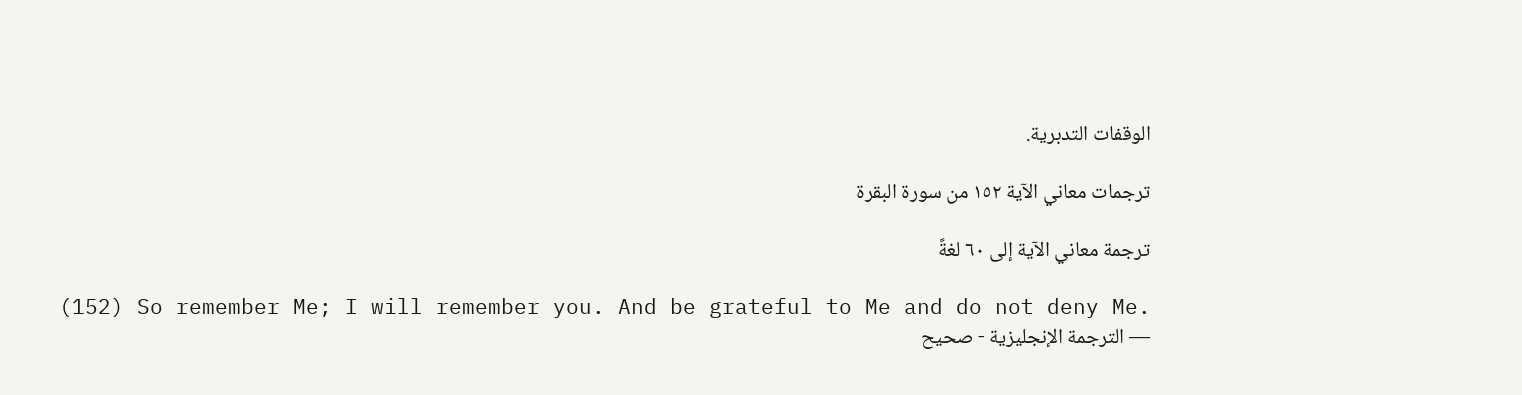الوقفات التدبرية.

ترجمات معاني الآية ١٥٢ من سورة البقرة

ترجمة معاني الآية إلى ٦٠ لغةً

(152) So remember Me; I will remember you. And be grateful to Me and do not deny Me.
— الترجمة الإنجليزية - صحيح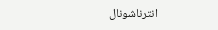انترناشونال